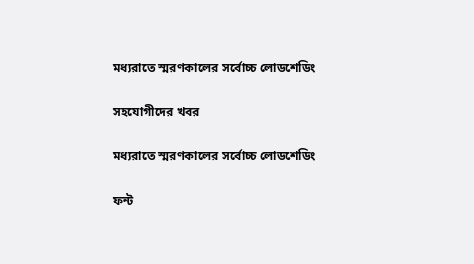মধ্যরাতে স্মরণকালের সর্বোচ্চ লোডশেডিং

সহযোগীদের খবর

মধ্যরাতে স্মরণকালের সর্বোচ্চ লোডশেডিং

ফন্ট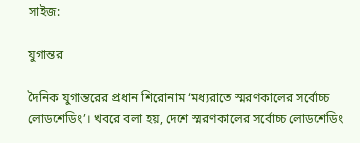সাইজ:

যুগান্তর

দৈনিক যুগান্তরের প্রধান শিরোনাম ‘মধ্যরাতে স্মরণকালের সর্বোচ্চ লোডশেডিং’। খবরে বলা হয়, দেশে স্মরণকালের সর্বোচ্চ লোডশেডিং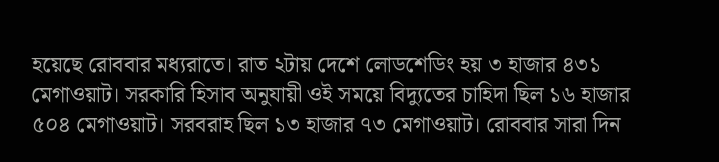হয়েছে রোববার মধ্যরাতে। রাত ২টায় দেশে লোডশেডিং হয় ৩ হাজার ৪৩১ মেগাওয়াট। সরকারি হিসাব অনুযায়ী ওই সময়ে বিদ্যুতের চাহিদা ছিল ১৬ হাজার ৫০৪ মেগাওয়াট। সরবরাহ ছিল ১৩ হাজার ৭৩ মেগাওয়াট। রোববার সারা দিন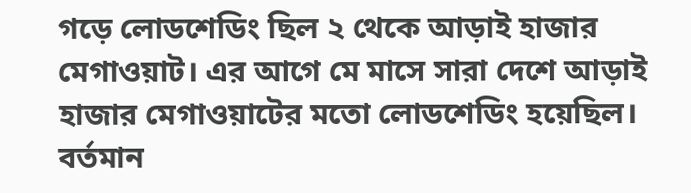গড়ে লোডশেডিং ছিল ২ থেকে আড়াই হাজার মেগাওয়াট। এর আগে মে মাসে সারা দেশে আড়াই হাজার মেগাওয়াটের মতো লোডশেডিং হয়েছিল। বর্তমান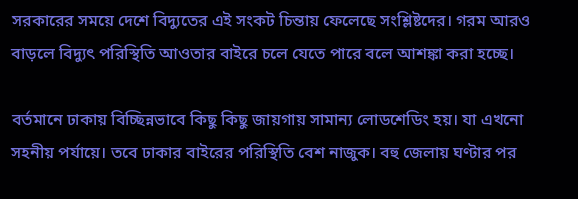সরকারের সময়ে দেশে বিদ্যুতের এই সংকট চিন্তায় ফেলেছে সংশ্লিষ্টদের। গরম আরও বাড়লে বিদ্যুৎ পরিস্থিতি আওতার বাইরে চলে যেতে পারে বলে আশঙ্কা করা হচ্ছে।

বর্তমানে ঢাকায় বিচ্ছিন্নভাবে কিছু কিছু জায়গায় সামান্য লোডশেডিং হয়। যা এখনো সহনীয় পর্যায়ে। তবে ঢাকার বাইরের পরিস্থিতি বেশ নাজুক। বহু জেলায় ঘণ্টার পর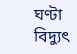ঘণ্টা বিদ্যুৎ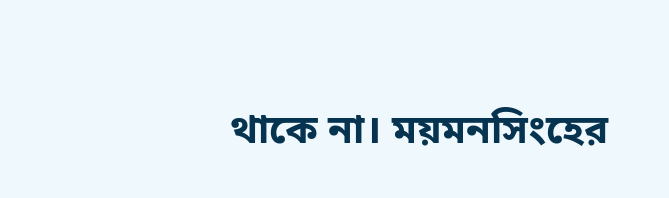থাকে না। ময়মনসিংহের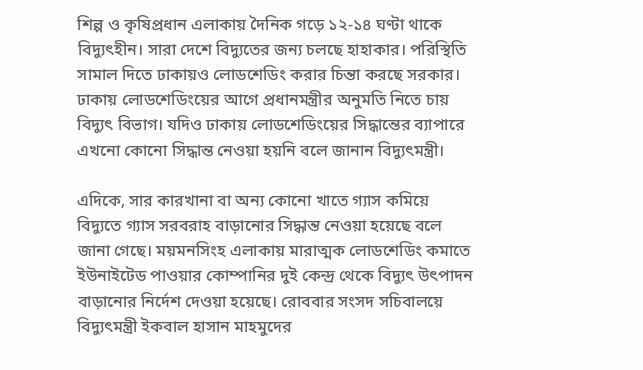শিল্প ও কৃষিপ্রধান এলাকায় দৈনিক গড়ে ১২-১৪ ঘণ্টা থাকে বিদ্যুৎহীন। সারা দেশে বিদ্যুতের জন্য চলছে হাহাকার। পরিস্থিতি সামাল দিতে ঢাকায়ও লোডশেডিং করার চিন্তা করছে সরকার। ঢাকায় লোডশেডিংয়ের আগে প্রধানমন্ত্রীর অনুমতি নিতে চায় বিদ্যুৎ বিভাগ। যদিও ঢাকায় লোডশেডিংয়ের সিদ্ধান্তের ব্যাপারে এখনো কোনো সিদ্ধান্ত নেওয়া হয়নি বলে জানান বিদ্যুৎমন্ত্রী।

এদিকে, সার কারখানা বা অন্য কোনো খাতে গ্যাস কমিয়ে বিদ্যুতে গ্যাস সরবরাহ বাড়ানোর সিদ্ধান্ত নেওয়া হয়েছে বলে জানা গেছে। ময়মনসিংহ এলাকায় মারাত্মক লোডশেডিং কমাতে ইউনাইটেড পাওয়ার কোম্পানির দুই কেন্দ্র থেকে বিদ্যুৎ উৎপাদন বাড়ানোর নির্দেশ দেওয়া হয়েছে। রোববার সংসদ সচিবালয়ে বিদ্যুৎমন্ত্রী ইকবাল হাসান মাহমুদের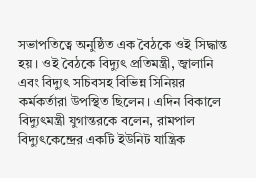সভাপতিত্বে অনুষ্ঠিত এক বৈঠকে ওই সিদ্ধান্ত হয়। ওই বৈঠকে বিদ্যুৎ প্রতিমন্ত্রী, জ্বালানি এবং বিদ্যুৎ সচিবসহ বিভিন্ন সিনিয়র কর্মকর্তারা উপস্থিত ছিলেন। এদিন বিকালে বিদ্যুৎমন্ত্রী যুগান্তরকে বলেন, রামপাল বিদ্যুৎকেন্দ্রের একটি ইউনিট যান্ত্রিক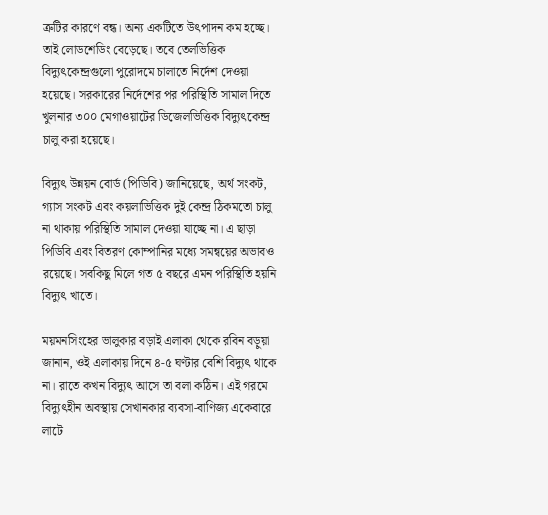ত্রুটির কারণে বন্ধ। অন্য একটিতে উৎপাদন কম হচ্ছে। তাই লোডশেডিং বেড়েছে। তবে তেলভিত্তিক বিদ্যুৎকেন্দ্রগুলো পুরোদমে চালাতে নির্দেশ দেওয়া হয়েছে। সরকারের নির্দেশের পর পরিস্থিতি সামাল দিতে খুলনার ৩০০ মেগাওয়াটের ডিজেলভিত্তিক বিদ্যুৎকেন্দ্র চালু করা হয়েছে।

বিদ্যুৎ উন্নয়ন বোর্ড (পিডিবি) জানিয়েছে, অর্থ সংকট, গ্যাস সংকট এবং কয়লাভিত্তিক দুই কেন্দ্র ঠিকমতো চালু না থাকায় পরিস্থিতি সামাল দেওয়া যাচ্ছে না। এ ছাড়া পিডিবি এবং বিতরণ কোম্পানির মধ্যে সমন্বয়ের অভাবও রয়েছে। সবকিছু মিলে গত ৫ বছরে এমন পরিস্থিতি হয়নি বিদ্যুৎ খাতে।

ময়মনসিংহের ভালুকার বড়াই এলাকা থেকে রবিন বড়ুয়া জানান, ওই এলাকায় দিনে ৪-৫ ঘণ্টার বেশি বিদ্যুৎ থাকে না। রাতে কখন বিদ্যুৎ আসে তা বলা কঠিন। এই গরমে বিদ্যুৎহীন অবস্থায় সেখানকার ব্যবসা-বাণিজ্য একেবারে লাটে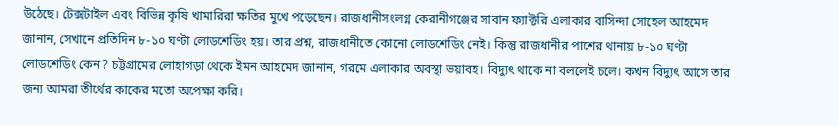উঠেছে। টেক্সটাইল এবং বিভিন্ন কৃষি খামারিরা ক্ষতির মুখে পড়েছেন। রাজধানীসংলগ্ন কেরানীগঞ্জের সাবান ফ্যাক্টরি এলাকার বাসিন্দা সোহেল আহমেদ জানান, সেখানে প্রতিদিন ৮-১০ ঘণ্টা লোডশেডিং হয়। তার প্রশ্ন, রাজধানীতে কোনো লোডশেডিং নেই। কিন্তু রাজধানীর পাশের থানায় ৮-১০ ঘণ্টা লোডশেডিং কেন? চট্টগ্রামের লোহাগড়া থেকে ইমন আহমেদ জানান, গরমে এলাকার অবস্থা ভয়াবহ। বিদ্যুৎ থাকে না বললেই চলে। কখন বিদ্যুৎ আসে তার জন্য আমরা তীর্থের কাকের মতো অপেক্ষা করি।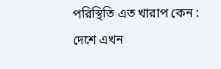পরিস্থিতি এত খারাপ কেন : দেশে এখন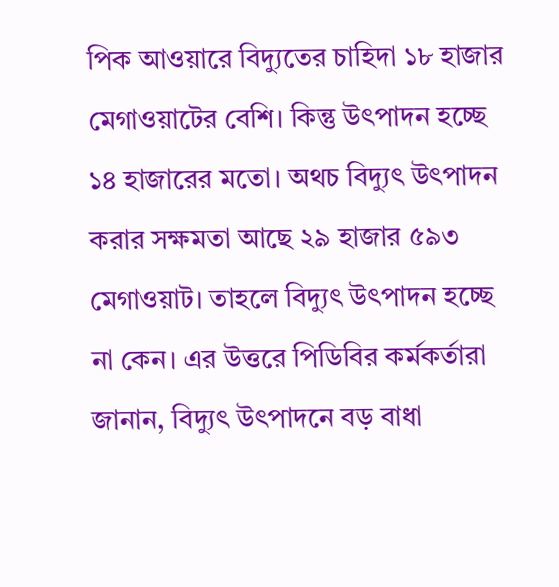পিক আওয়ারে বিদ্যুতের চাহিদা ১৮ হাজার মেগাওয়াটের বেশি। কিন্তু উৎপাদন হচ্ছে ১৪ হাজারের মতো। অথচ বিদ্যুৎ উৎপাদন করার সক্ষমতা আছে ২৯ হাজার ৫৯৩ মেগাওয়াট। তাহলে বিদ্যুৎ উৎপাদন হচ্ছে না কেন। এর উত্তরে পিডিবির কর্মকর্তারা জানান, বিদ্যুৎ উৎপাদনে বড় বাধা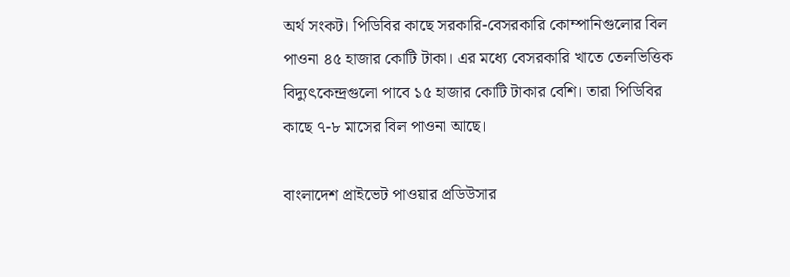অর্থ সংকট। পিডিবির কাছে সরকারি-বেসরকারি কোম্পানিগুলোর বিল পাওনা ৪৫ হাজার কোটি টাকা। এর মধ্যে বেসরকারি খাতে তেলভিত্তিক বিদ্যুৎকেন্দ্রগুলো পাবে ১৫ হাজার কোটি টাকার বেশি। তারা পিডিবির কাছে ৭-৮ মাসের বিল পাওনা আছে।

বাংলাদেশ প্রাইভেট পাওয়ার প্রডিউসার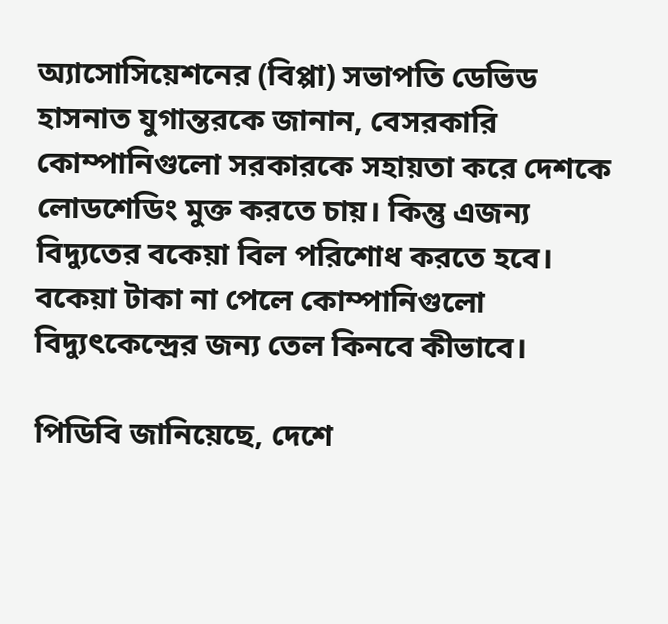অ্যাসোসিয়েশনের (বিপ্পা) সভাপতি ডেভিড হাসনাত যুগান্তরকে জানান, বেসরকারি কোম্পানিগুলো সরকারকে সহায়তা করে দেশকে লোডশেডিং মুক্ত করতে চায়। কিন্তু এজন্য বিদ্যুতের বকেয়া বিল পরিশোধ করতে হবে। বকেয়া টাকা না পেলে কোম্পানিগুলো বিদ্যুৎকেন্দ্রের জন্য তেল কিনবে কীভাবে।

পিডিবি জানিয়েছে, দেশে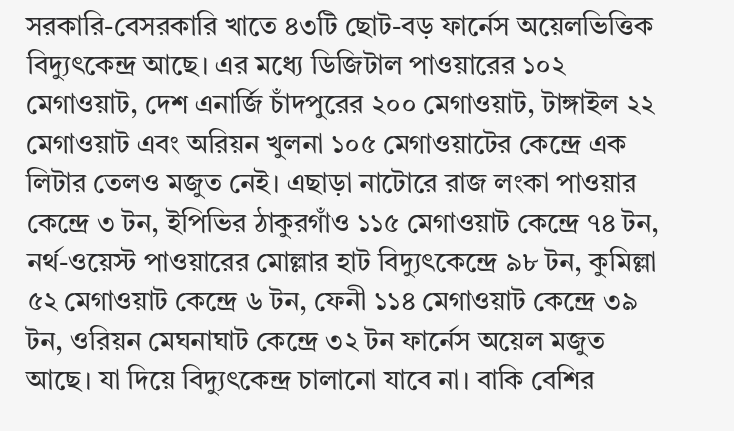সরকারি-বেসরকারি খাতে ৪৩টি ছোট-বড় ফার্নেস অয়েলভিত্তিক বিদ্যুৎকেন্দ্র আছে। এর মধ্যে ডিজিটাল পাওয়ারের ১০২ মেগাওয়াট, দেশ এনার্জি চাঁদপুরের ২০০ মেগাওয়াট, টাঙ্গাইল ২২ মেগাওয়াট এবং অরিয়ন খুলনা ১০৫ মেগাওয়াটের কেন্দ্রে এক লিটার তেলও মজুত নেই। এছাড়া নাটোরে রাজ লংকা পাওয়ার কেন্দ্রে ৩ টন, ইপিভির ঠাকুরগাঁও ১১৫ মেগাওয়াট কেন্দ্রে ৭৪ টন, নর্থ-ওয়েস্ট পাওয়ারের মোল্লার হাট বিদ্যুৎকেন্দ্রে ৯৮ টন, কুমিল্লা ৫২ মেগাওয়াট কেন্দ্রে ৬ টন, ফেনী ১১৪ মেগাওয়াট কেন্দ্রে ৩৯ টন, ওরিয়ন মেঘনাঘাট কেন্দ্রে ৩২ টন ফার্নেস অয়েল মজুত আছে। যা দিয়ে বিদ্যুৎকেন্দ্র চালানো যাবে না। বাকি বেশির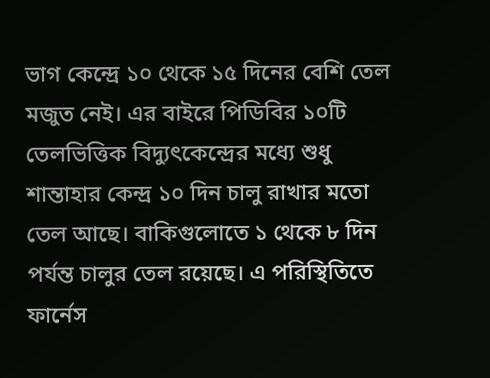ভাগ কেন্দ্রে ১০ থেকে ১৫ দিনের বেশি তেল মজুত নেই। এর বাইরে পিডিবির ১০টি তেলভিত্তিক বিদ্যুৎকেন্দ্রের মধ্যে শুধু শান্তাহার কেন্দ্র ১০ দিন চালু রাখার মতো তেল আছে। বাকিগুলোতে ১ থেকে ৮ দিন পর্যন্ত চালুর তেল রয়েছে। এ পরিস্থিতিতে ফার্নেস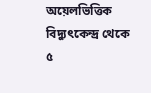অয়েলভিত্তিক বিদ্যুৎকেন্দ্র থেকে ৫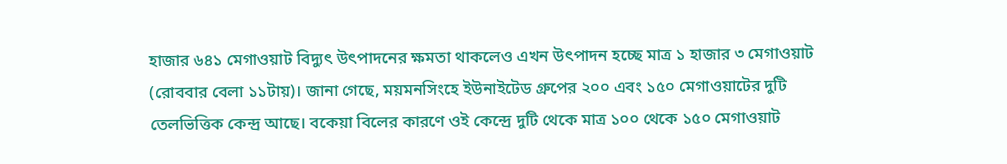হাজার ৬৪১ মেগাওয়াট বিদ্যুৎ উৎপাদনের ক্ষমতা থাকলেও এখন উৎপাদন হচ্ছে মাত্র ১ হাজার ৩ মেগাওয়াট (রোববার বেলা ১১টায়)। জানা গেছে, ময়মনসিংহে ইউনাইটেড গ্রুপের ২০০ এবং ১৫০ মেগাওয়াটের দুটি তেলভিত্তিক কেন্দ্র আছে। বকেয়া বিলের কারণে ওই কেন্দ্রে দুটি থেকে মাত্র ১০০ থেকে ১৫০ মেগাওয়াট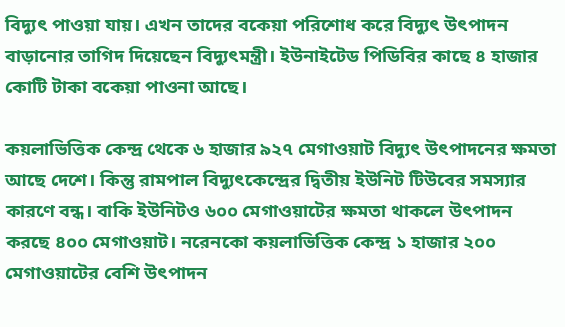বিদ্যুৎ পাওয়া যায়। এখন তাদের বকেয়া পরিশোধ করে বিদ্যুৎ উৎপাদন বাড়ানোর তাগিদ দিয়েছেন বিদ্যুৎমন্ত্রী। ইউনাইটেড পিডিবির কাছে ৪ হাজার কোটি টাকা বকেয়া পাওনা আছে।

কয়লাভিত্তিক কেন্দ্র থেকে ৬ হাজার ৯২৭ মেগাওয়াট বিদ্যুৎ উৎপাদনের ক্ষমতা আছে দেশে। কিন্তু রামপাল বিদ্যুৎকেন্দ্রের দ্বিতীয় ইউনিট টিউবের সমস্যার কারণে বন্ধ। বাকি ইউনিটও ৬০০ মেগাওয়াটের ক্ষমতা থাকলে উৎপাদন করছে ৪০০ মেগাওয়াট। নরেনকো কয়লাভিত্তিক কেন্দ্র ১ হাজার ২০০ মেগাওয়াটের বেশি উৎপাদন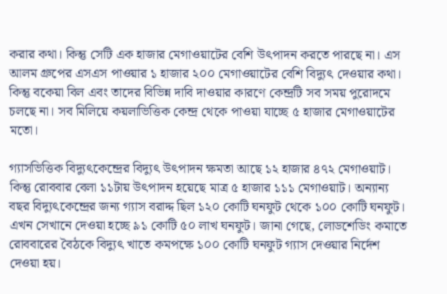করার কথা। কিন্তু সেটি এক হাজার মেগাওয়াটের বেশি উৎপাদন করতে পারছে না। এস আলম গ্রুপের এসএস পাওয়ার ১ হাজার ২০০ মেগাওয়াটের বেশি বিদ্যুৎ দেওয়ার কথা। কিন্তু বকেয়া বিল এবং তাদের বিভিন্ন দাবি দাওয়ার কারণে কেন্দ্রটি সব সময় পুরোদমে চলছে না। সব মিলিয়ে কয়লাভিত্তিক কেন্দ্র থেকে পাওয়া যাচ্ছে ৫ হাজার মেগাওয়াটের মতো।

গ্যাসভিত্তিক বিদ্যুৎকেন্দ্রের বিদ্যুৎ উৎপাদন ক্ষমতা আছে ১২ হাজার ৪৭২ মেগাওয়াট। কিন্তু রোববার বেলা ১১টায় উৎপাদন হয়েছে মাত্র ৫ হাজার ১১১ মেগাওয়াট। অন্যান্য বছর বিদ্যুৎকেন্দ্রের জন্য গ্যাস বরাদ্দ ছিল ১২০ কোটি ঘনফুট থেকে ১০০ কোটি ঘনফুট। এখন সেখানে দেওয়া হচ্ছে ৯১ কোটি ৫০ লাখ ঘনফুট। জানা গেছে, লোডশেডিং কমাতে রোববারের বৈঠকে বিদ্যুৎ খাতে কমপক্ষে ১০০ কোটি ঘনফুট গ্যাস দেওয়ার নির্দেশ দেওয়া হয়।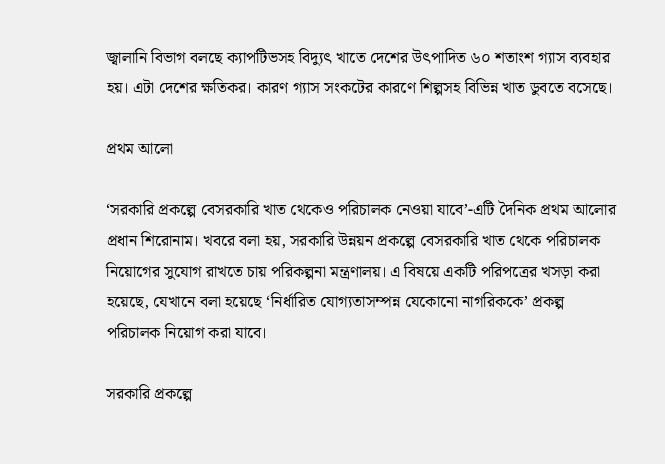জ্বালানি বিভাগ বলছে ক্যাপটিভসহ বিদ্যুৎ খাতে দেশের উৎপাদিত ৬০ শতাংশ গ্যাস ব্যবহার হয়। এটা দেশের ক্ষতিকর। কারণ গ্যাস সংকটের কারণে শিল্পসহ বিভিন্ন খাত ডুবতে বসেছে।

প্রথম আলো

‘সরকারি প্রকল্পে বেসরকারি খাত থেকেও পরিচালক নেওয়া যাবে’-এটি দৈনিক প্রথম আলোর প্রধান শিরোনাম। খবরে বলা হয়, সরকারি উন্নয়ন প্রকল্পে বেসরকারি খাত থেকে পরিচালক নিয়োগের সুযোগ রাখতে চায় পরিকল্পনা মন্ত্রণালয়। এ বিষয়ে একটি পরিপত্রের খসড়া করা হয়েছে, যেখানে বলা হয়েছে ‘নির্ধারিত যোগ্যতাসম্পন্ন যেকোনো নাগরিককে’ প্রকল্প পরিচালক নিয়োগ করা যাবে।

সরকারি প্রকল্পে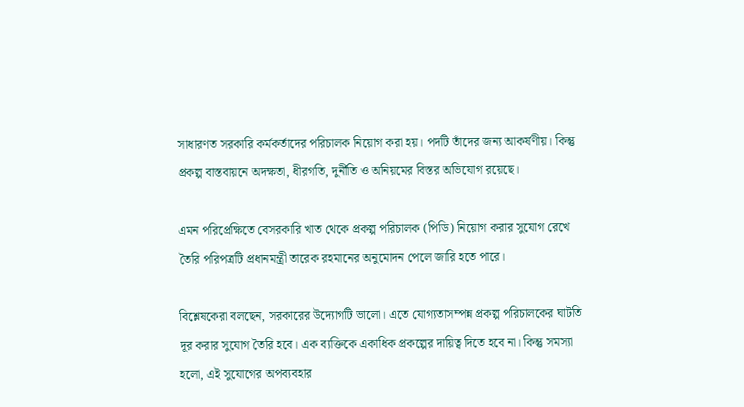সাধারণত সরকারি কর্মকর্তাদের পরিচালক নিয়োগ করা হয়। পদটি তাঁদের জন্য আকর্ষণীয়। কিন্তু প্রকল্প বাস্তবায়নে অদক্ষতা, ধীরগতি, দুর্নীতি ও অনিয়মের বিস্তর অভিযোগ রয়েছে।

এমন পরিপ্রেক্ষিতে বেসরকারি খাত থেকে প্রকল্প পরিচালক (পিডি) নিয়োগ করার সুযোগ রেখে তৈরি পরিপত্রটি প্রধানমন্ত্রী তারেক রহমানের অনুমোদন পেলে জারি হতে পারে।

বিশ্লেষকেরা বলছেন, সরকারের উদ্যোগটি ভালো। এতে যোগ্যতাসম্পন্ন প্রকল্প পরিচালকের ঘাটতি দূর করার সুযোগ তৈরি হবে। এক ব্যক্তিকে একাধিক প্রকল্পের দায়িত্ব দিতে হবে না। কিন্তু সমস্যা হলো, এই সুযোগের অপব্যবহার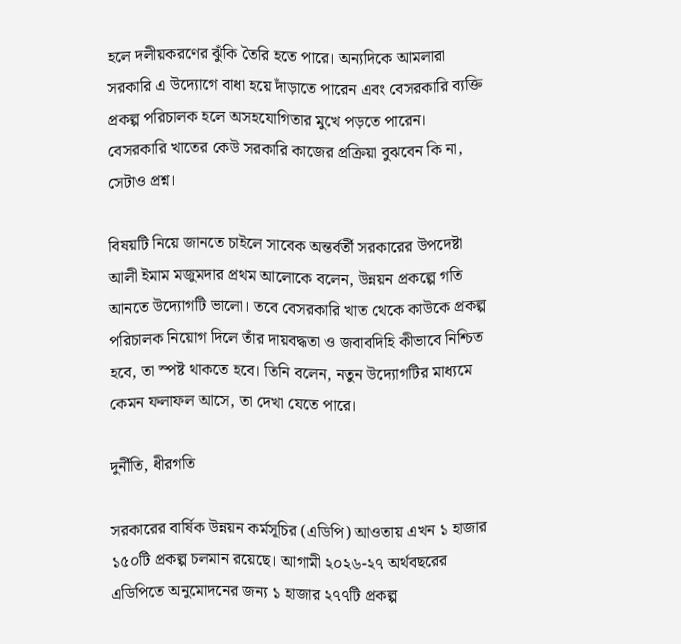হলে দলীয়করণের ঝুঁকি তৈরি হতে পারে। অন্যদিকে আমলারা সরকারি এ উদ্যোগে বাধা হয়ে দাঁড়াতে পারেন এবং বেসরকারি ব্যক্তি প্রকল্প পরিচালক হলে অসহযোগিতার মুখে পড়তে পারেন। বেসরকারি খাতের কেউ সরকারি কাজের প্রক্রিয়া বুঝবেন কি না, সেটাও প্রশ্ন।

বিষয়টি নিয়ে জানতে চাইলে সাবেক অন্তর্বর্তী সরকারের উপদেষ্টা আলী ইমাম মজুমদার প্রথম আলোকে বলেন, উন্নয়ন প্রকল্পে গতি আনতে উদ্যোগটি ভালো। তবে বেসরকারি খাত থেকে কাউকে প্রকল্প পরিচালক নিয়োগ দিলে তাঁর দায়বদ্ধতা ও জবাবদিহি কীভাবে নিশ্চিত হবে, তা স্পষ্ট থাকতে হবে। তিনি বলেন, নতুন উদ্যোগটির মাধ্যমে কেমন ফলাফল আসে, তা দেখা যেতে পারে।

দুর্নীতি, ধীরগতি

সরকারের বার্ষিক উন্নয়ন কর্মসূচির (এডিপি) আওতায় এখন ১ হাজার ১৫০টি প্রকল্প চলমান রয়েছে। আগামী ২০২৬-২৭ অর্থবছরের এডিপিতে অনুমোদনের জন্য ১ হাজার ২৭৭টি প্রকল্প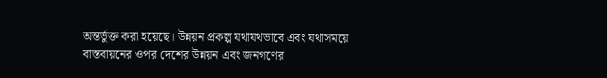অন্তর্ভুক্ত করা হয়েছে। উন্নয়ন প্রকল্প যথাযথভাবে এবং যথাসময়ে বাস্তবায়নের ওপর দেশের উন্নয়ন এবং জনগণের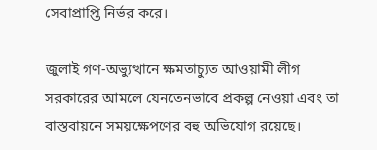সেবাপ্রাপ্তি নির্ভর করে।

জুলাই গণ-অভ্যুত্থানে ক্ষমতাচ্যুত আওয়ামী লীগ সরকারের আমলে যেনতেনভাবে প্রকল্প নেওয়া এবং তা বাস্তবায়নে সময়ক্ষেপণের বহু অভিযোগ রয়েছে।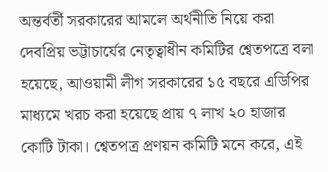অন্তর্বর্তী সরকারের আমলে অর্থনীতি নিয়ে করা দেবপ্রিয় ভট্টাচার্যের নেতৃত্বাধীন কমিটির শ্বেতপত্রে বলা হয়েছে, আওয়ামী লীগ সরকারের ১৫ বছরে এডিপির মাধ্যমে খরচ করা হয়েছে প্রায় ৭ লাখ ২০ হাজার কোটি টাকা। শ্বেতপত্র প্রণয়ন কমিটি মনে করে, এই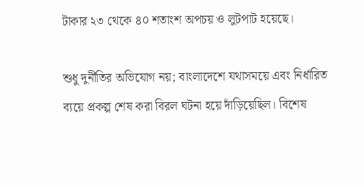টাকার ২৩ থেকে ৪০ শতাংশ অপচয় ও লুটপাট হয়েছে।

শুধু দুর্নীতির অভিযোগ নয়; বাংলাদেশে যথাসময়ে এবং নির্ধারিত ব্যয়ে প্রকল্প শেষ করা বিরল ঘটনা হয়ে দাঁড়িয়েছিল। বিশেষ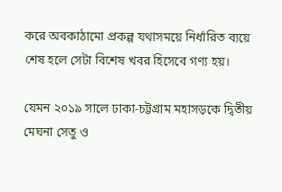করে অবকাঠামো প্রকল্প যথাসময়ে নির্ধারিত ব্যয়ে শেষ হলে সেটা বিশেষ খবর হিসেবে গণ্য হয়।

যেমন ২০১৯ সালে ঢাকা-চট্টগ্রাম মহাসড়কে দ্বিতীয় মেঘনা সেতু ও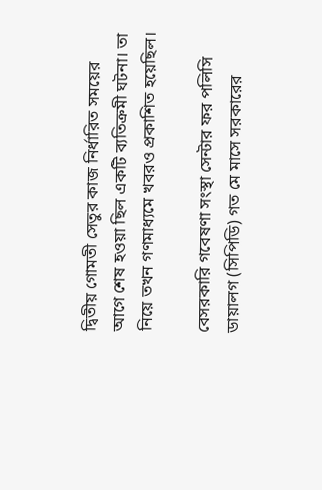দ্বিতীয় গোমতী সেতুর কাজ নির্ধারিত সময়ের আগে শেষ হওয়া ছিল একটি ব্যতিক্রমী ঘটনা। তা নিয়ে তখন গণমাধ্যমে খবরও প্রকাশিত হয়েছিল।

বেসরকারি গবেষণা সংস্থা সেন্টার ফর পলিসি ডায়ালগ (সিপিডি) গত মে মাসে সরকারের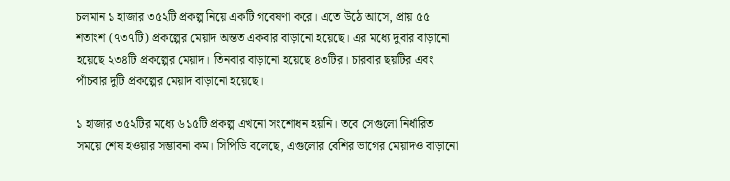চলমান ১ হাজার ৩৫২টি প্রকল্প নিয়ে একটি গবেষণা করে। এতে উঠে আসে, প্রায় ৫৫ শতাংশ (৭৩৭টি) প্রকল্পের মেয়াদ অন্তত একবার বাড়ানো হয়েছে। এর মধ্যে দুবার বাড়ানো হয়েছে ২৩৪টি প্রকল্পের মেয়াদ। তিনবার বাড়ানো হয়েছে ৪৩টির। চারবার ছয়টির এবং পাঁচবার দুটি প্রকল্পের মেয়াদ বাড়ানো হয়েছে।

১ হাজার ৩৫২টির মধ্যে ৬১৫টি প্রকল্প এখনো সংশোধন হয়নি। তবে সেগুলো নির্ধারিত সময়ে শেষ হওয়ার সম্ভাবনা কম। সিপিডি বলেছে, এগুলোর বেশির ভাগের মেয়াদও বাড়ানো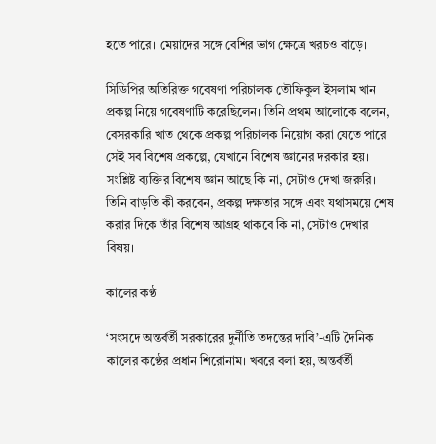হতে পারে। মেয়াদের সঙ্গে বেশির ভাগ ক্ষেত্রে খরচও বাড়ে।

সিডিপির অতিরিক্ত গবেষণা পরিচালক তৌফিকুল ইসলাম খান প্রকল্প নিয়ে গবেষণাটি করেছিলেন। তিনি প্রথম আলোকে বলেন, বেসরকারি খাত থেকে প্রকল্প পরিচালক নিয়োগ করা যেতে পারে সেই সব বিশেষ প্রকল্পে, যেখানে বিশেষ জ্ঞানের দরকার হয়। সংশ্লিষ্ট ব্যক্তির বিশেষ জ্ঞান আছে কি না, সেটাও দেখা জরুরি। তিনি বাড়তি কী করবেন, প্রকল্প দক্ষতার সঙ্গে এবং যথাসময়ে শেষ করার দিকে তাঁর বিশেষ আগ্রহ থাকবে কি না, সেটাও দেখার বিষয়।

কালের কণ্ঠ

‘সংসদে অন্তর্বর্তী সরকারের দুর্নীতি তদন্তের দাবি’-এটি দৈনিক কালের কণ্ঠের প্রধান শিরোনাম। খবরে বলা হয়, অন্তর্বর্তী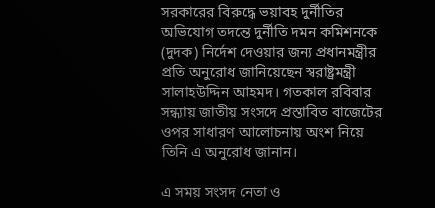সরকারের বিরুদ্ধে ভয়াবহ দুর্নীতির অভিযোগ তদন্তে দুর্নীতি দমন কমিশনকে (দুদক) নির্দেশ দেওয়ার জন্য প্রধানমন্ত্রীর প্রতি অনুরোধ জানিয়েছেন স্বরাষ্ট্রমন্ত্রী সালাহউদ্দিন আহমদ। গতকাল রবিবার সন্ধ্যায় জাতীয় সংসদে প্রস্তাবিত বাজেটের ওপর সাধারণ আলোচনায় অংশ নিয়ে তিনি এ অনুরোধ জানান।

এ সময় সংসদ নেতা ও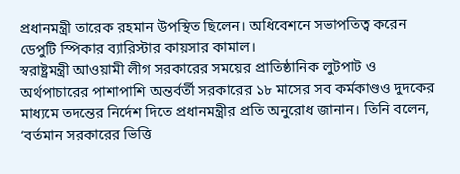প্রধানমন্ত্রী তারেক রহমান উপস্থিত ছিলেন। অধিবেশনে সভাপতিত্ব করেন ডেপুটি স্পিকার ব্যারিস্টার কায়সার কামাল।
স্বরাষ্ট্রমন্ত্রী আওয়ামী লীগ সরকারের সময়ের প্রাতিষ্ঠানিক লুটপাট ও অর্থপাচারের পাশাপাশি অন্তর্বর্তী সরকারের ১৮ মাসের সব কর্মকাণ্ডও দুদকের মাধ্যমে তদন্তের নির্দেশ দিতে প্রধানমন্ত্রীর প্রতি অনুরোধ জানান। তিনি বলেন, ‘বর্তমান সরকারের ভিত্তি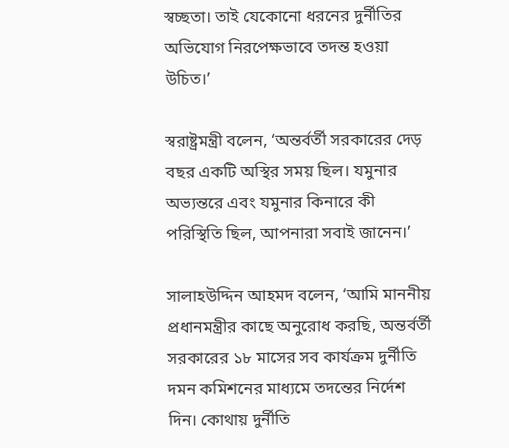স্বচ্ছতা। তাই যেকোনো ধরনের দুর্নীতির অভিযোগ নিরপেক্ষভাবে তদন্ত হওয়া উচিত।’

স্বরাষ্ট্রমন্ত্রী বলেন, ‘অন্তর্বর্তী সরকারের দেড় বছর একটি অস্থির সময় ছিল। যমুনার অভ্যন্তরে এবং যমুনার কিনারে কী পরিস্থিতি ছিল, আপনারা সবাই জানেন।’

সালাহউদ্দিন আহমদ বলেন, ‘আমি মাননীয় প্রধানমন্ত্রীর কাছে অনুরোধ করছি, অন্তর্বর্তী সরকারের ১৮ মাসের সব কার্যক্রম দুর্নীতি দমন কমিশনের মাধ্যমে তদন্তের নির্দেশ দিন। কোথায় দুর্নীতি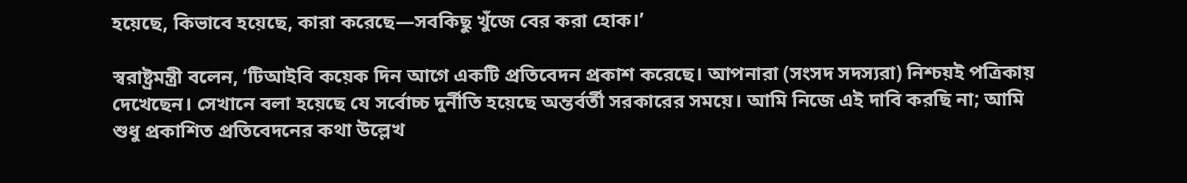হয়েছে, কিভাবে হয়েছে, কারা করেছে—সবকিছু খুঁজে বের করা হোক।’

স্বরাষ্ট্রমন্ত্রী বলেন, ‘টিআইবি কয়েক দিন আগে একটি প্রতিবেদন প্রকাশ করেছে। আপনারা (সংসদ সদস্যরা) নিশ্চয়ই পত্রিকায় দেখেছেন। সেখানে বলা হয়েছে যে সর্বোচ্চ দুর্নীতি হয়েছে অন্তর্বর্তী সরকারের সময়ে। আমি নিজে এই দাবি করছি না; আমি শুধু প্রকাশিত প্রতিবেদনের কথা উল্লেখ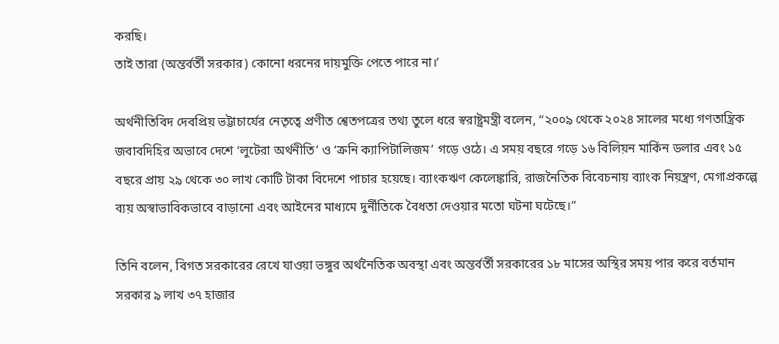করছি।
তাই তারা (অন্তর্বর্তী সরকার) কোনো ধরনের দায়মুক্তি পেতে পারে না।’

অর্থনীতিবিদ দেবপ্রিয় ভট্টাচার্যের নেতৃত্বে প্রণীত শ্বেতপত্রের তথ্য তুলে ধরে স্বরাষ্ট্রমন্ত্রী বলেন, “২০০৯ থেকে ২০২৪ সালের মধ্যে গণতান্ত্রিক জবাবদিহির অভাবে দেশে ‘লুটেরা অর্থনীতি’ ও ‘ক্রনি ক্যাপিটালিজম’ গড়ে ওঠে। এ সময় বছরে গড়ে ১৬ বিলিয়ন মার্কিন ডলার এবং ১৫ বছরে প্রায় ২৯ থেকে ৩০ লাখ কোটি টাকা বিদেশে পাচার হয়েছে। ব্যাংকঋণ কেলেঙ্কারি, রাজনৈতিক বিবেচনায় ব্যাংক নিয়ন্ত্রণ, মেগাপ্রকল্পে ব্যয় অস্বাভাবিকভাবে বাড়ানো এবং আইনের মাধ্যমে দুর্নীতিকে বৈধতা দেওয়ার মতো ঘটনা ঘটেছে।”

তিনি বলেন, বিগত সরকারের রেখে যাওয়া ভঙ্গুর অর্থনৈতিক অবস্থা এবং অন্তর্বর্তী সরকারের ১৮ মাসের অস্থির সময় পার করে বর্তমান সরকার ৯ লাখ ৩৭ হাজার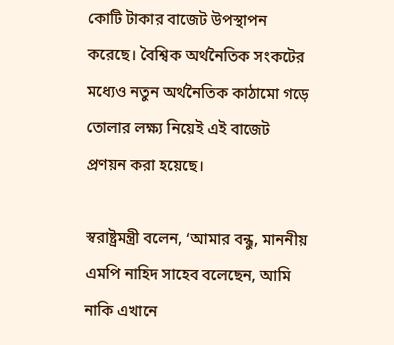কোটি টাকার বাজেট উপস্থাপন করেছে। বৈশ্বিক অর্থনৈতিক সংকটের মধ্যেও নতুন অর্থনৈতিক কাঠামো গড়ে তোলার লক্ষ্য নিয়েই এই বাজেট প্রণয়ন করা হয়েছে।

স্বরাষ্ট্রমন্ত্রী বলেন, ‘আমার বন্ধু, মাননীয় এমপি নাহিদ সাহেব বলেছেন, আমি নাকি এখানে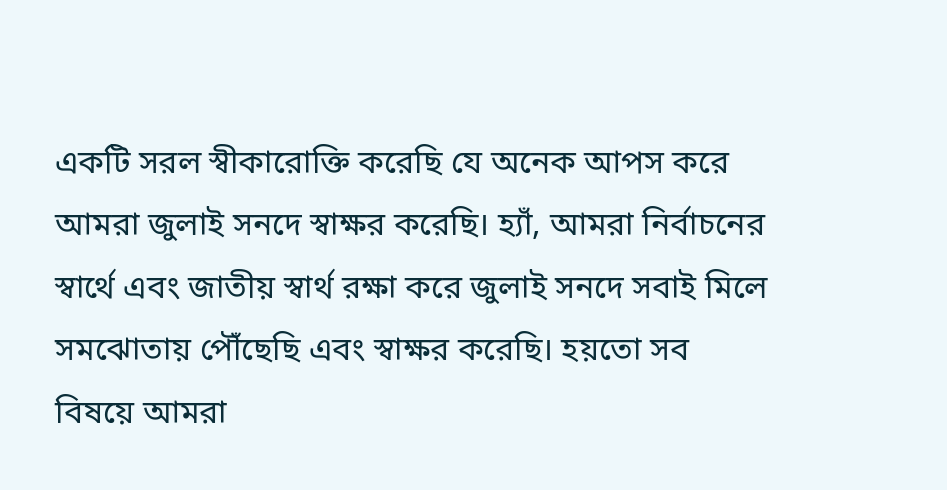একটি সরল স্বীকারোক্তি করেছি যে অনেক আপস করে আমরা জুলাই সনদে স্বাক্ষর করেছি। হ্যাঁ, আমরা নির্বাচনের স্বার্থে এবং জাতীয় স্বার্থ রক্ষা করে জুলাই সনদে সবাই মিলে সমঝোতায় পৌঁছেছি এবং স্বাক্ষর করেছি। হয়তো সব বিষয়ে আমরা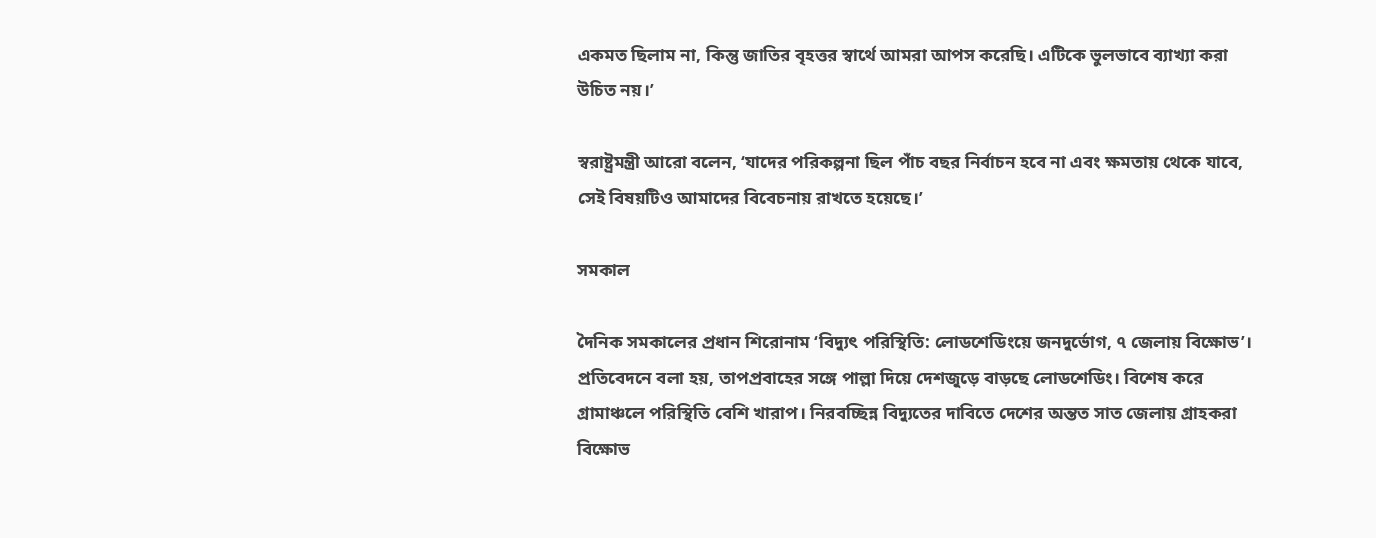একমত ছিলাম না, কিন্তু জাতির বৃহত্তর স্বার্থে আমরা আপস করেছি। এটিকে ভুলভাবে ব্যাখ্যা করা উচিত নয়।’

স্বরাষ্ট্রমন্ত্রী আরো বলেন, ‘যাদের পরিকল্পনা ছিল পাঁচ বছর নির্বাচন হবে না এবং ক্ষমতায় থেকে যাবে, সেই বিষয়টিও আমাদের বিবেচনায় রাখতে হয়েছে।’

সমকাল

দৈনিক সমকালের প্রধান শিরোনাম ‘বিদ্যুৎ পরিস্থিতি: লোডশেডিংয়ে জনদুর্ভোগ, ৭ জেলায় বিক্ষোভ’। প্রতিবেদনে বলা হয়, তাপপ্রবাহের সঙ্গে পাল্লা দিয়ে দেশজুড়ে বাড়ছে লোডশেডিং। বিশেষ করে গ্রামাঞ্চলে পরিস্থিতি বেশি খারাপ। নিরবচ্ছিন্ন বিদ্যুতের দাবিতে দেশের অন্তত সাত জেলায় গ্রাহকরা বিক্ষোভ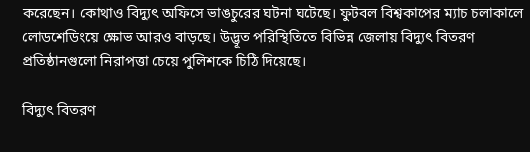করেছেন। কোথাও বিদ্যুৎ অফিসে ভাঙচুরের ঘটনা ঘটেছে। ফুটবল বিশ্বকাপের ম্যাচ চলাকালে লোডশেডিংয়ে ক্ষোভ আরও বাড়ছে। উদ্ভূত পরিস্থিতিতে বিভিন্ন জেলায় বিদ্যুৎ বিতরণ প্রতিষ্ঠানগুলো নিরাপত্তা চেয়ে পুলিশকে চিঠি দিয়েছে।

বিদ্যুৎ বিতরণ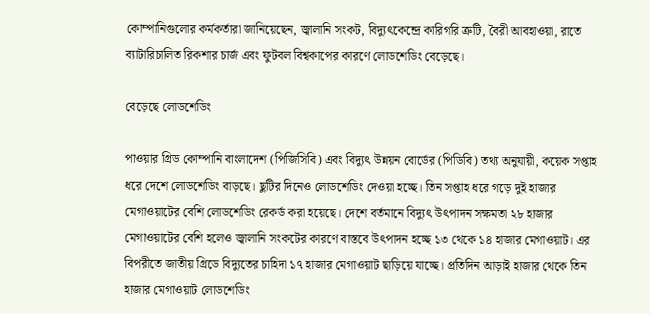কোম্পানিগুলোর কর্মকর্তারা জানিয়েছেন, জ্বালানি সংকট, বিদ্যুৎকেন্দ্রে কারিগরি ত্রুটি, বৈরী আবহাওয়া, রাতে ব্যাটারিচালিত রিকশার চার্জ এবং ফুটবল বিশ্বকাপের কারণে লোডশেডিং বেড়েছে।

বেড়েছে লোডশেডিং

পাওয়ার গ্রিড কোম্পানি বাংলাদেশ (পিজিসিবি) এবং বিদ্যুৎ উন্নয়ন বোর্ডের (পিডিবি) তথ্য অনুযায়ী, কয়েক সপ্তাহ ধরে দেশে লোডশেডিং বাড়ছে। ছুটির দিনেও লোডশেডিং দেওয়া হচ্ছে। তিন সপ্তাহ ধরে গড়ে দুই হাজার মেগাওয়াটের বেশি লোডশেডিং রেকর্ড করা হয়েছে। দেশে বর্তমানে বিদ্যুৎ উৎপাদন সক্ষমতা ২৮ হাজার মেগাওয়াটের বেশি হলেও জ্বালানি সংকটের কারণে বাস্তবে উৎপাদন হচ্ছে ১৩ থেকে ১৪ হাজার মেগাওয়াট। এর বিপরীতে জাতীয় গ্রিডে বিদ্যুতের চাহিদা ১৭ হাজার মেগাওয়াট ছাড়িয়ে যাচ্ছে। প্রতিদিন আড়াই হাজার থেকে তিন হাজার মেগাওয়াট লোডশেডিং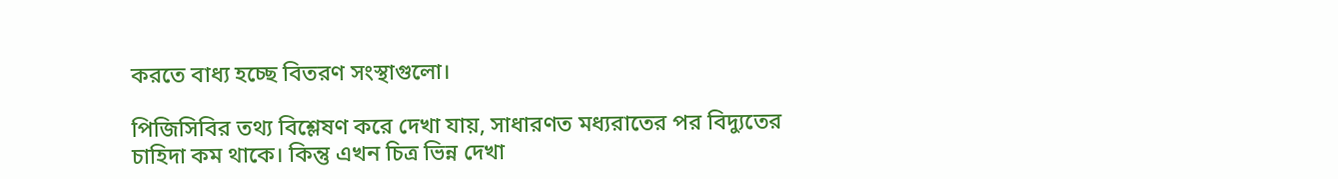করতে বাধ্য হচ্ছে বিতরণ সংস্থাগুলো।

পিজিসিবির তথ্য বিশ্লেষণ করে দেখা যায়, সাধারণত মধ্যরাতের পর বিদ্যুতের চাহিদা কম থাকে। কিন্তু এখন চিত্র ভিন্ন দেখা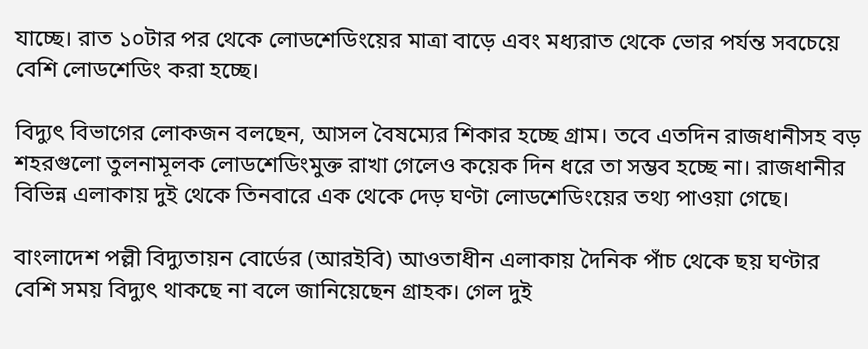যাচ্ছে। রাত ১০টার পর থেকে লোডশেডিংয়ের মাত্রা বাড়ে এবং মধ্যরাত থেকে ভোর পর্যন্ত সবচেয়ে বেশি লোডশেডিং করা হচ্ছে।

বিদ্যুৎ বিভাগের লোকজন বলছেন, আসল বৈষম্যের শিকার হচ্ছে গ্রাম। তবে এতদিন রাজধানীসহ বড় শহরগুলো তুলনামূলক লোডশেডিংমুক্ত রাখা গেলেও কয়েক দিন ধরে তা সম্ভব হচ্ছে না। রাজধানীর বিভিন্ন এলাকায় দুই থেকে তিনবারে এক থেকে দেড় ঘণ্টা লোডশেডিংয়ের তথ্য পাওয়া গেছে।

বাংলাদেশ পল্লী বিদ্যুতায়ন বোর্ডের (আরইবি) আওতাধীন এলাকায় দৈনিক পাঁচ থেকে ছয় ঘণ্টার বেশি সময় বিদ্যুৎ থাকছে না বলে জানিয়েছেন গ্রাহক। গেল দুই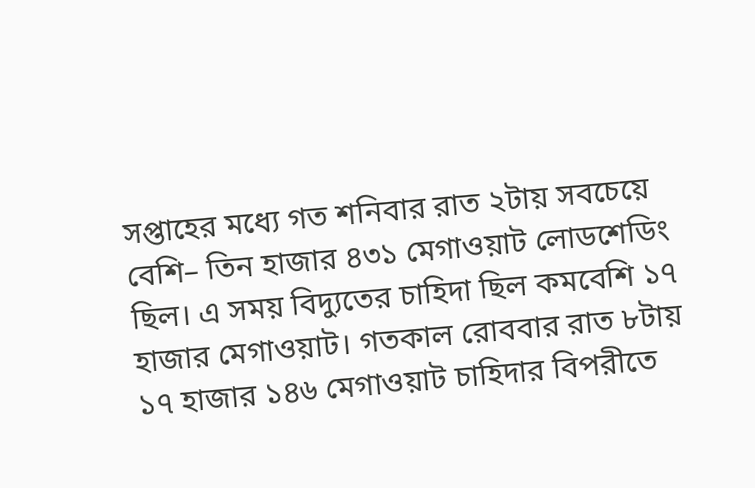সপ্তাহের মধ্যে গত শনিবার রাত ২টায় সবচেয়ে বেশি– তিন হাজার ৪৩১ মেগাওয়াট লোডশেডিং ছিল। এ সময় বিদ্যুতের চাহিদা ছিল কমবেশি ১৭ হাজার মেগাওয়াট। গতকাল রোববার রাত ৮টায় ১৭ হাজার ১৪৬ মেগাওয়াট চাহিদার বিপরীতে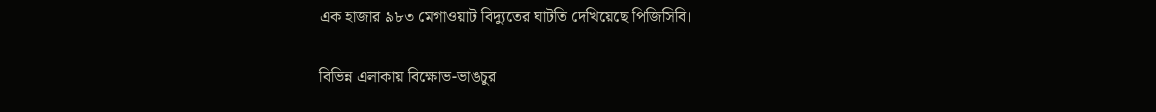এক হাজার ৯৮৩ মেগাওয়াট বিদ্যুতের ঘাটতি দেখিয়েছে পিজিসিবি।

বিভিন্ন এলাকায় বিক্ষোভ-ভাঙচুর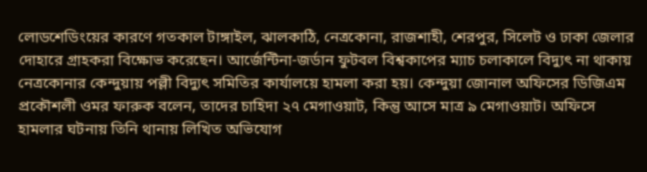লোডশেডিংয়ের কারণে গতকাল টাঙ্গাইল, ঝালকাঠি, নেত্রকোনা, রাজশাহী, শেরপুর, সিলেট ও ঢাকা জেলার দোহারে গ্রাহকরা বিক্ষোভ করেছেন। আর্জেন্টিনা-জর্ডান ফুটবল বিশ্বকাপের ম্যাচ চলাকালে বিদ্যুৎ না থাকায় নেত্রকোনার কেন্দুয়ায় পল্লী বিদ্যুৎ সমিতির কার্যালয়ে হামলা করা হয়। কেন্দুয়া জোনাল অফিসের ডিজিএম প্রকৌশলী ওমর ফারুক বলেন, তাদের চাহিদা ২৭ মেগাওয়াট, কিন্তু আসে মাত্র ৯ মেগাওয়াট। অফিসে হামলার ঘটনায় তিনি থানায় লিখিত অভিযোগ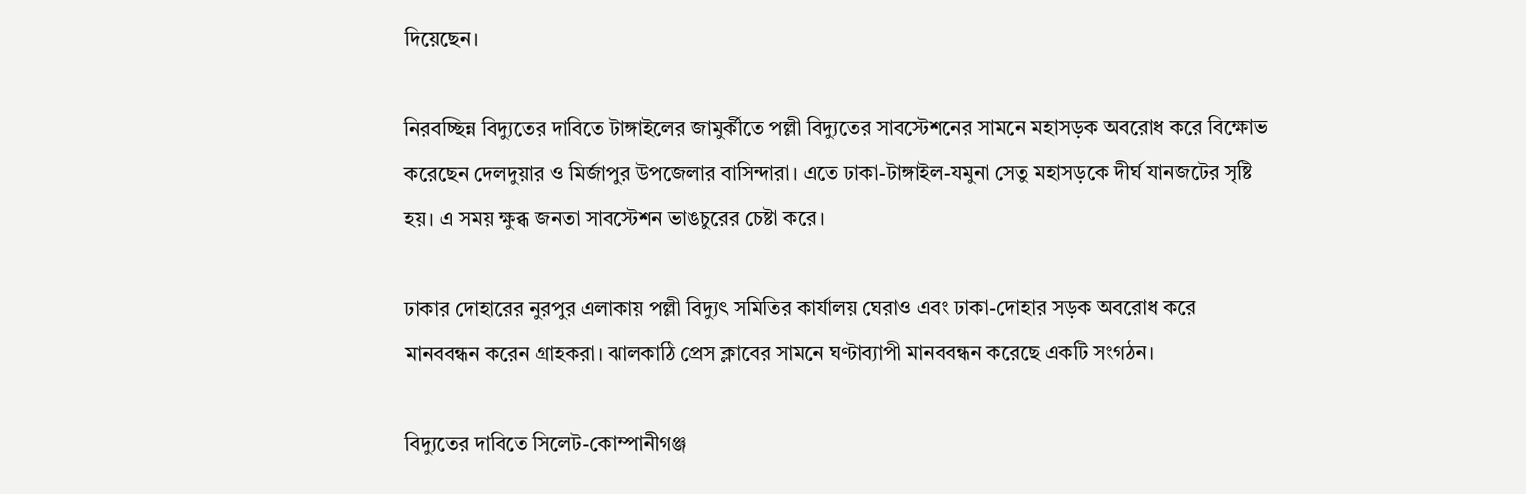দিয়েছেন।

নিরবচ্ছিন্ন বিদ্যুতের দাবিতে টাঙ্গাইলের জামুর্কীতে পল্লী বিদ্যুতের সাবস্টেশনের সামনে মহাসড়ক অবরোধ করে বিক্ষোভ করেছেন দেলদুয়ার ও মির্জাপুর উপজেলার বাসিন্দারা। এতে ঢাকা-টাঙ্গাইল-যমুনা সেতু মহাসড়কে দীর্ঘ যানজটের সৃষ্টি হয়। এ সময় ক্ষুব্ধ জনতা সাবস্টেশন ভাঙচুরের চেষ্টা করে।

ঢাকার দোহারের নুরপুর এলাকায় পল্লী বিদ্যুৎ সমিতির কার্যালয় ঘেরাও এবং ঢাকা-দোহার সড়ক অবরোধ করে মানববন্ধন করেন গ্রাহকরা। ঝালকাঠি প্রেস ক্লাবের সামনে ঘণ্টাব্যাপী মানববন্ধন করেছে একটি সংগঠন।

বিদ্যুতের দাবিতে সিলেট-কোম্পানীগঞ্জ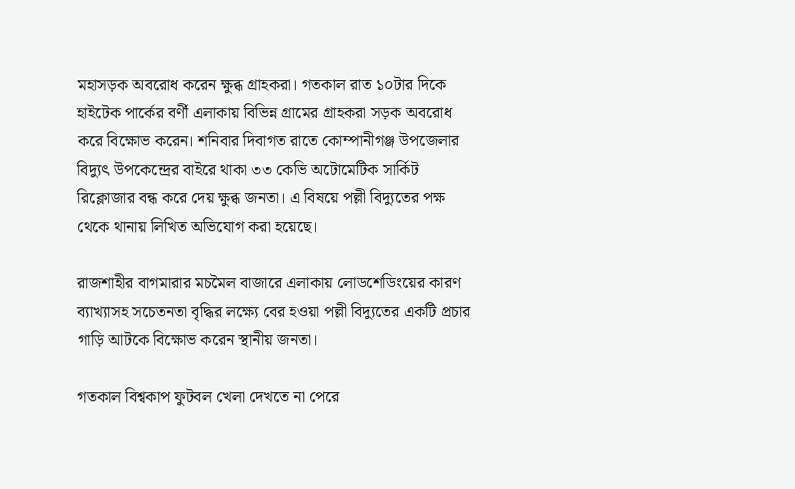মহাসড়ক অবরোধ করেন ক্ষুব্ধ গ্রাহকরা। গতকাল রাত ১০টার দিকে হাইটেক পার্কের বর্ণী এলাকায় বিভিন্ন গ্রামের গ্রাহকরা সড়ক অবরোধ করে বিক্ষোভ করেন। শনিবার দিবাগত রাতে কোম্পানীগঞ্জ উপজেলার বিদ্যুৎ উপকেন্দ্রের বাইরে থাকা ৩৩ কেভি অটোমেটিক সার্কিট রিক্লোজার বন্ধ করে দেয় ক্ষুব্ধ জনতা। এ বিষয়ে পল্লী বিদ্যুতের পক্ষ থেকে থানায় লিখিত অভিযোগ করা হয়েছে।

রাজশাহীর বাগমারার মচমৈল বাজারে এলাকায় লোডশেডিংয়ের কারণ ব্যাখ্যাসহ সচেতনতা বৃদ্ধির লক্ষ্যে বের হওয়া পল্লী বিদ্যুতের একটি প্রচার গাড়ি আটকে বিক্ষোভ করেন স্থানীয় জনতা।

গতকাল বিশ্বকাপ ফুটবল খেলা দেখতে না পেরে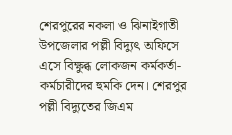শেরপুরের নকলা ও ঝিনাইগাতী উপজেলার পল্লী বিদ্যুৎ অফিসে এসে বিক্ষুব্ধ লোকজন কর্মকর্তা-কর্মচারীদের হুমকি দেন। শেরপুর পল্লী বিদ্যুতের জিএম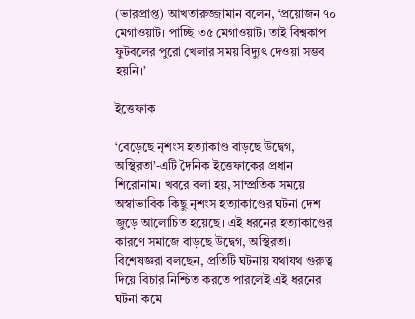(ভারপ্রাপ্ত) আখতারুজ্জামান বলেন, ‘প্রয়োজন ৭০ মেগাওয়াট। পাচ্ছি ৩৫ মেগাওয়াট। তাই বিশ্বকাপ ফুটবলের পুরো খেলার সময় বিদ্যুৎ দেওয়া সম্ভব হয়নি।’

ইত্তেফাক

‘বেড়েছে নৃশংস হত্যাকাণ্ড বাড়ছে উদ্বেগ, অস্থিরতা’-এটি দৈনিক ইত্তেফাকের প্রধান শিরোনাম। খবরে বলা হয়, সাম্প্রতিক সময়ে অস্বাভাবিক কিছু নৃশংস হত্যাকাণ্ডের ঘটনা দেশ জুড়ে আলোচিত হয়েছে। এই ধরনের হত্যাকাণ্ডের কারণে সমাজে বাড়ছে উদ্বেগ, অস্থিরতা। বিশেষজ্ঞরা বলছেন, প্রতিটি ঘটনায় যথাযথ গুরুত্ব দিয়ে বিচার নিশ্চিত করতে পারলেই এই ধরনের ঘটনা কমে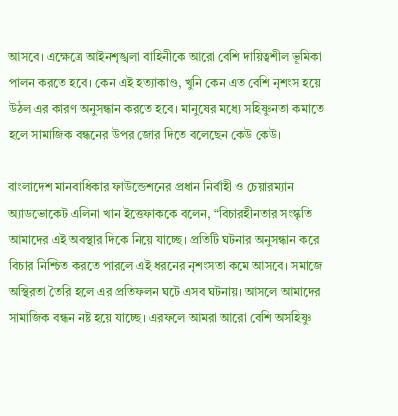আসবে। এক্ষেত্রে আইনশৃঙ্খলা বাহিনীকে আরো বেশি দায়িত্বশীল ভূমিকা পালন করতে হবে। কেন এই হত্যাকাণ্ড, খুনি কেন এত বেশি নৃশংস হয়ে উঠল এর কারণ অনুসন্ধান করতে হবে। মানুষের মধ্যে সহিষ্ণুনতা কমাতে হলে সামাজিক বন্ধনের উপর জোর দিতে বলেছেন কেউ কেউ।

বাংলাদেশ মানবাধিকার ফাউন্ডেশনের প্রধান নির্বাহী ও চেয়ারম্যান অ্যাডভোকেট এলিনা খান ইত্তেফাককে বলেন, “বিচারহীনতার সংস্কৃতি আমাদের এই অবস্থার দিকে নিয়ে যাচ্ছে। প্রতিটি ঘটনার অনুসন্ধান করে বিচার নিশ্চিত করতে পারলে এই ধরনের নৃশংসতা কমে আসবে। সমাজে অস্থিরতা তৈরি হলে এর প্রতিফলন ঘটে এসব ঘটনায়। আসলে আমাদের সামাজিক বন্ধন নষ্ট হয়ে যাচ্ছে। এরফলে আমরা আরো বেশি অসহিষ্ণু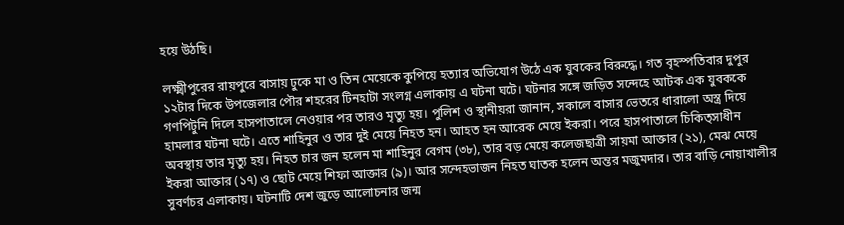হয়ে উঠছি।

লক্ষ্মীপুরের রায়পুরে বাসায় ঢুকে মা ও তিন মেয়েকে কুপিয়ে হত্যার অভিযোগ উঠে এক যুবকের বিরুদ্ধে। গত বৃহস্পতিবার দুপুর ১২টার দিকে উপজেলার পৌর শহরের টিনহাটা সংলগ্ন এলাকায় এ ঘটনা ঘটে। ঘটনার সঙ্গে জড়িত সন্দেহে আটক এক যুবককে গণপিটুনি দিলে হাসপাতালে নেওয়ার পর তারও মৃত্যু হয়। পুলিশ ও স্থানীয়রা জানান, সকালে বাসার ভেতরে ধারালো অস্ত্র দিয়ে হামলার ঘটনা ঘটে। এতে শাহিনুর ও তার দুই মেয়ে নিহত হন। আহত হন আরেক মেয়ে ইকরা। পরে হাসপাতালে চিকিত্সাধীন অবস্থায় তার মৃত্যু হয়। নিহত চার জন হলেন মা শাহিনুর বেগম (৩৮), তার বড় মেয়ে কলেজছাত্রী সায়মা আক্তার (২১), মেঝ মেয়ে ইকরা আক্তার (১৭) ও ছোট মেয়ে শিফা আক্তার (৯)। আর সন্দেহভাজন নিহত ঘাতক হলেন অন্তর মজুমদার। তার বাড়ি নোয়াখালীর সুবর্ণচর এলাকায়। ঘটনাটি দেশ জুড়ে আলোচনার জন্ম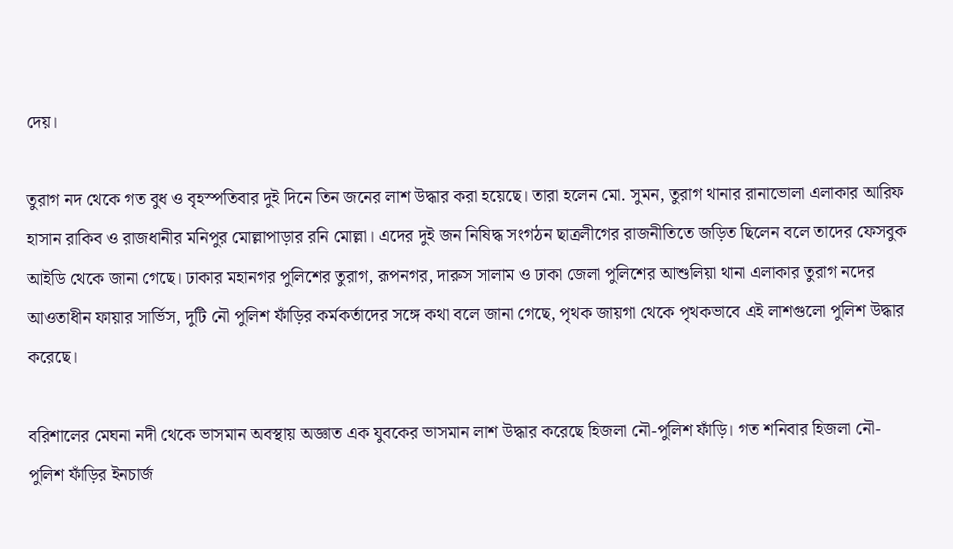দেয়।

তুরাগ নদ থেকে গত বুধ ও বৃহস্পতিবার দুই দিনে তিন জনের লাশ উদ্ধার করা হয়েছে। তারা হলেন মো. সুমন, তুরাগ থানার রানাভোলা এলাকার আরিফ হাসান রাকিব ও রাজধানীর মনিপুর মোল্লাপাড়ার রনি মোল্লা। এদের দুই জন নিষিদ্ধ সংগঠন ছাত্রলীগের রাজনীতিতে জড়িত ছিলেন বলে তাদের ফেসবুক আইডি থেকে জানা গেছে। ঢাকার মহানগর পুলিশের তুরাগ, রূপনগর, দারুস সালাম ও ঢাকা জেলা পুলিশের আশুলিয়া থানা এলাকার তুরাগ নদের আওতাধীন ফায়ার সার্ভিস, দুটি নৌ পুলিশ ফাঁড়ির কর্মকর্তাদের সঙ্গে কথা বলে জানা গেছে, পৃথক জায়গা থেকে পৃথকভাবে এই লাশগুলো পুলিশ উদ্ধার করেছে।

বরিশালের মেঘনা নদী থেকে ভাসমান অবস্থায় অজ্ঞাত এক যুবকের ভাসমান লাশ উদ্ধার করেছে হিজলা নৌ-পুলিশ ফাঁড়ি। গত শনিবার হিজলা নৌ-পুলিশ ফাঁড়ির ইনচার্জ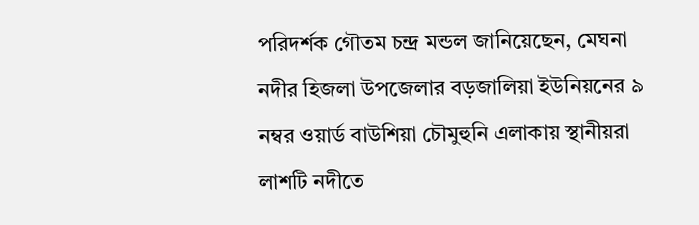পরিদর্শক গৌতম চন্দ্র মন্ডল জানিয়েছেন, মেঘনা নদীর হিজলা উপজেলার বড়জালিয়া ইউনিয়নের ৯ নম্বর ওয়ার্ড বাউশিয়া চৌমুহুনি এলাকায় স্থানীয়রা লাশটি নদীতে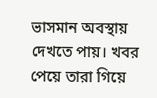ভাসমান অবস্থায় দেখতে পায়। খবর পেয়ে তারা গিয়ে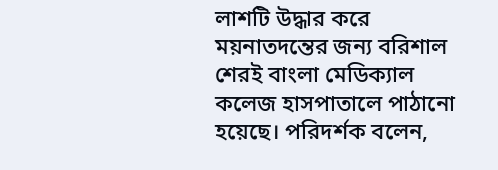লাশটি উদ্ধার করে ময়নাতদন্তের জন্য বরিশাল শেরই বাংলা মেডিক্যাল কলেজ হাসপাতালে পাঠানো হয়েছে। পরিদর্শক বলেন,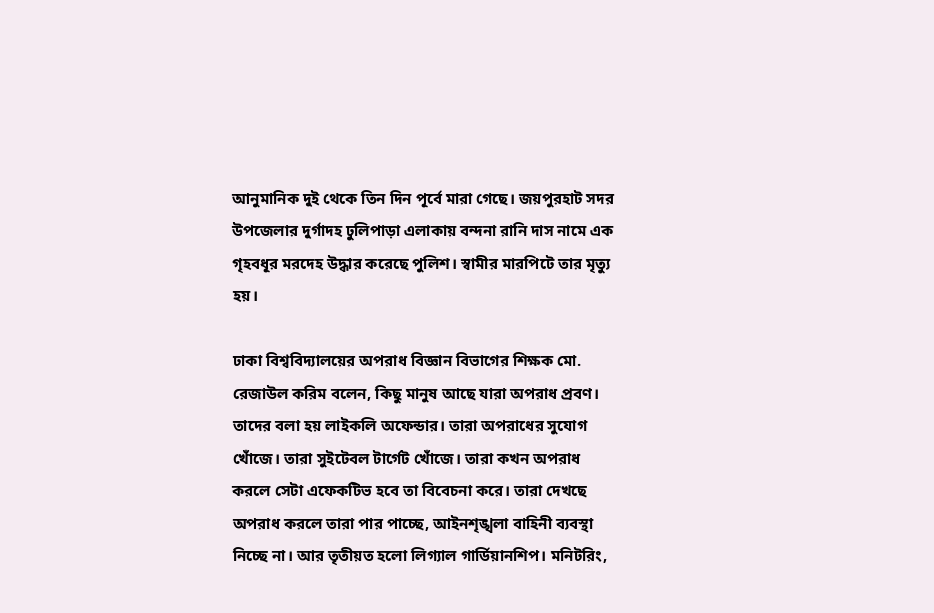আনুমানিক দুই থেকে তিন দিন পূর্বে মারা গেছে। জয়পুরহাট সদর উপজেলার দুর্গাদহ ঢুলিপাড়া এলাকায় বন্দনা রানি দাস নামে এক গৃহবধূর মরদেহ উদ্ধার করেছে পুলিশ। স্বামীর মারপিটে তার মৃত্যু হয়।

ঢাকা বিশ্ববিদ্যালয়ের অপরাধ বিজ্ঞান বিভাগের শিক্ষক মো. রেজাউল করিম বলেন, কিছু মানুষ আছে যারা অপরাধ প্রবণ। তাদের বলা হয় লাইকলি অফেন্ডার। তারা অপরাধের সুযোগ খোঁজে। তারা সুইটেবল টার্গেট খোঁজে। তারা কখন অপরাধ করলে সেটা এফেকটিভ হবে তা বিবেচনা করে। তারা দেখছে অপরাধ করলে তারা পার পাচ্ছে, আইনশৃঙ্খলা বাহিনী ব্যবস্থা নিচ্ছে না। আর তৃতীয়ত হলো লিগ্যাল গার্ডিয়ানশিপ। মনিটরিং,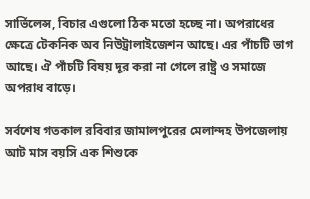সার্ভিলেন্স, বিচার এগুলো ঠিক মতো হচ্ছে না। অপরাধের ক্ষেত্রে টেকনিক অব নিউট্রালাইজেশন আছে। এর পাঁচটি ভাগ আছে। ঐ পাঁচটি বিষয় দূর করা না গেলে রাষ্ট্র ও সমাজে অপরাধ বাড়ে।

সর্বশেষ গতকাল রবিবার জামালপুরের মেলান্দহ উপজেলায় আট মাস বয়সি এক শিশুকে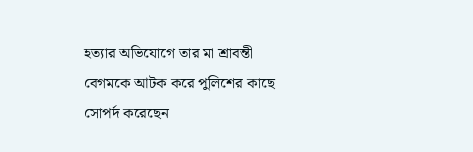হত্যার অভিযোগে তার মা শ্রাবন্তী বেগমকে আটক করে পুলিশের কাছে সোপর্দ করেছেন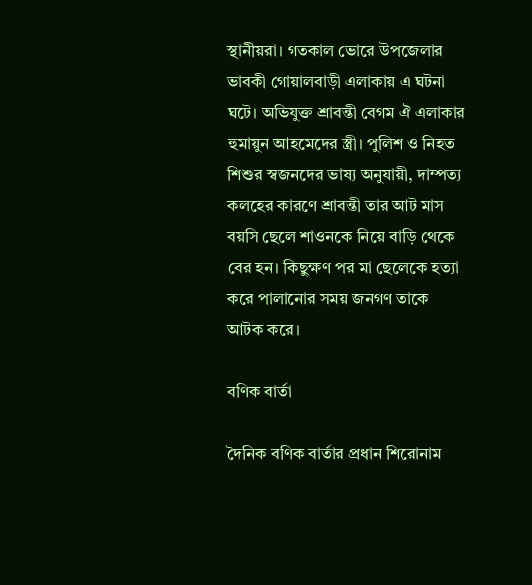স্থানীয়রা। গতকাল ভোরে উপজেলার ভাবকী গোয়ালবাড়ী এলাকায় এ ঘটনা ঘটে। অভিযুক্ত শ্রাবন্তী বেগম ঐ এলাকার হুমায়ুন আহমেদের স্ত্রী। পুলিশ ও নিহত শিশুর স্বজনদের ভাষ্য অনুযায়ী, দাম্পত্য কলহের কারণে শ্রাবন্তী তার আট মাস বয়সি ছেলে শাওনকে নিয়ে বাড়ি থেকে বের হন। কিছুক্ষণ পর মা ছেলেকে হত্যা করে পালানোর সময় জনগণ তাকে আটক করে।

বণিক বার্তা

দৈনিক বণিক বার্তার প্রধান শিরোনাম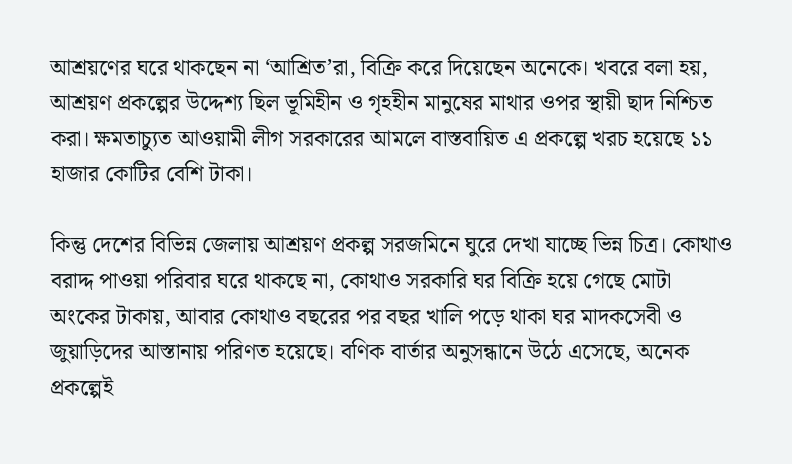আশ্রয়ণের ঘরে থাকছেন না ‘আশ্রিত’রা, বিক্রি করে দিয়েছেন অনেকে। খবরে বলা হয়, আশ্রয়ণ প্রকল্পের উদ্দেশ্য ছিল ভূমিহীন ও গৃহহীন মানুষের মাথার ওপর স্থায়ী ছাদ নিশ্চিত করা। ক্ষমতাচ্যুত আওয়ামী লীগ সরকারের আমলে বাস্তবায়িত এ প্রকল্পে খরচ হয়েছে ১১ হাজার কোটির বেশি টাকা।

কিন্তু দেশের বিভিন্ন জেলায় আশ্রয়ণ প্রকল্প সরজমিনে ঘুরে দেখা যাচ্ছে ভিন্ন চিত্র। কোথাও বরাদ্দ পাওয়া পরিবার ঘরে থাকছে না, কোথাও সরকারি ঘর বিক্রি হয়ে গেছে মোটা অংকের টাকায়, আবার কোথাও বছরের পর বছর খালি পড়ে থাকা ঘর মাদকসেবী ও জুয়াড়িদের আস্তানায় পরিণত হয়েছে। বণিক বার্তার অনুসন্ধানে উঠে এসেছে, অনেক প্রকল্পেই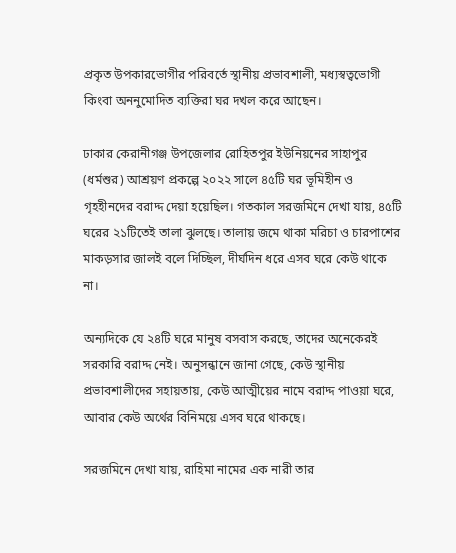প্রকৃত উপকারভোগীর পরিবর্তে স্থানীয় প্রভাবশালী, মধ্যস্বত্বভোগী কিংবা অননুমোদিত ব্যক্তিরা ঘর দখল করে আছেন।

ঢাকার কেরানীগঞ্জ উপজেলার রোহিতপুর ইউনিয়নের সাহাপুর (ধর্মশুর) আশ্রয়ণ প্রকল্পে ২০২২ সালে ৪৫টি ঘর ভূমিহীন ও গৃহহীনদের বরাদ্দ দেয়া হয়েছিল। গতকাল সরজমিনে দেখা যায়, ৪৫টি ঘরের ২১টিতেই তালা ঝুলছে। তালায় জমে থাকা মরিচা ও চারপাশের মাকড়সার জালই বলে দিচ্ছিল, দীর্ঘদিন ধরে এসব ঘরে কেউ থাকে না।

অন্যদিকে যে ২৪টি ঘরে মানুষ বসবাস করছে, তাদের অনেকেরই সরকারি বরাদ্দ নেই। অনুসন্ধানে জানা গেছে, কেউ স্থানীয় প্রভাবশালীদের সহায়তায়, কেউ আত্মীয়ের নামে বরাদ্দ পাওয়া ঘরে, আবার কেউ অর্থের বিনিময়ে এসব ঘরে থাকছে।

সরজমিনে দেখা যায়, রাহিমা নামের এক নারী তার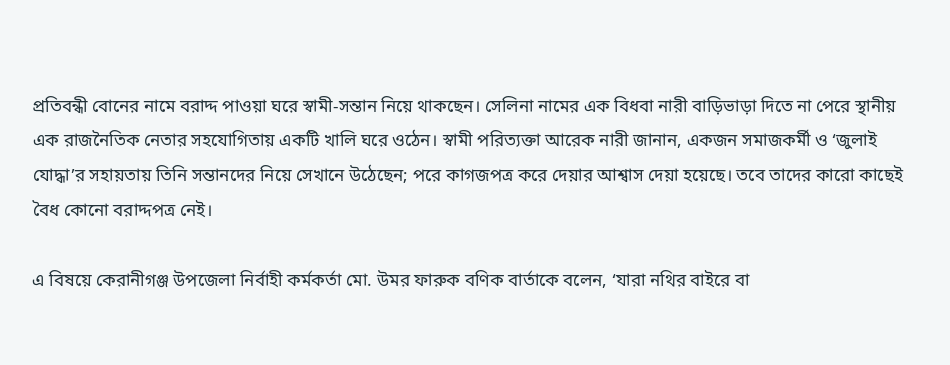প্রতিবন্ধী বোনের নামে বরাদ্দ পাওয়া ঘরে স্বামী-সন্তান নিয়ে থাকছেন। সেলিনা নামের এক বিধবা নারী বাড়িভাড়া দিতে না পেরে স্থানীয় এক রাজনৈতিক নেতার সহযোগিতায় একটি খালি ঘরে ওঠেন। স্বামী পরিত্যক্তা আরেক নারী জানান, একজন সমাজকর্মী ও ‘জুলাই যোদ্ধা’র সহায়তায় তিনি সন্তানদের নিয়ে সেখানে উঠেছেন; পরে কাগজপত্র করে দেয়ার আশ্বাস দেয়া হয়েছে। তবে তাদের কারো কাছেই বৈধ কোনো বরাদ্দপত্র নেই।

এ বিষয়ে কেরানীগঞ্জ উপজেলা নির্বাহী কর্মকর্তা মো. উমর ফারুক বণিক বার্তাকে বলেন, ‘যারা নথির বাইরে বা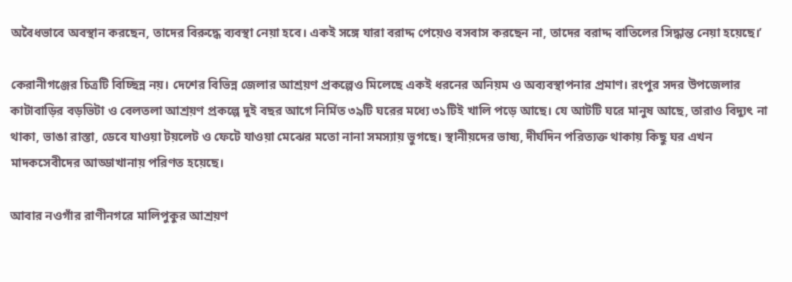অবৈধভাবে অবস্থান করছেন, তাদের বিরুদ্ধে ব্যবস্থা নেয়া হবে। একই সঙ্গে যারা বরাদ্দ পেয়েও বসবাস করছেন না, তাদের বরাদ্দ বাতিলের সিদ্ধান্ত নেয়া হয়েছে।’

কেরানীগঞ্জের চিত্রটি বিচ্ছিন্ন নয়। দেশের বিভিন্ন জেলার আশ্রয়ণ প্রকল্পেও মিলেছে একই ধরনের অনিয়ম ও অব্যবস্থাপনার প্রমাণ। রংপুর সদর উপজেলার কাটাবাড়ির বড়ভিটা ও বেলতলা আশ্রয়ণ প্রকল্পে দুই বছর আগে নির্মিত ৩৯টি ঘরের মধ্যে ৩১টিই খালি পড়ে আছে। যে আটটি ঘরে মানুষ আছে, তারাও বিদ্যুৎ না থাকা, ভাঙা রাস্তা, ডেবে যাওয়া টয়লেট ও ফেটে যাওয়া মেঝের মতো নানা সমস্যায় ভুগছে। স্থানীয়দের ভাষ্য, দীর্ঘদিন পরিত্যক্ত থাকায় কিছু ঘর এখন মাদকসেবীদের আড্ডাখানায় পরিণত হয়েছে।

আবার নওগাঁর রাণীনগরে মালিপুকুর আশ্রয়ণ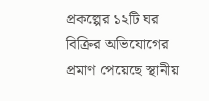প্রকল্পের ১২টি ঘর বিক্রির অভিযোগের প্রমাণ পেয়েছে স্থানীয়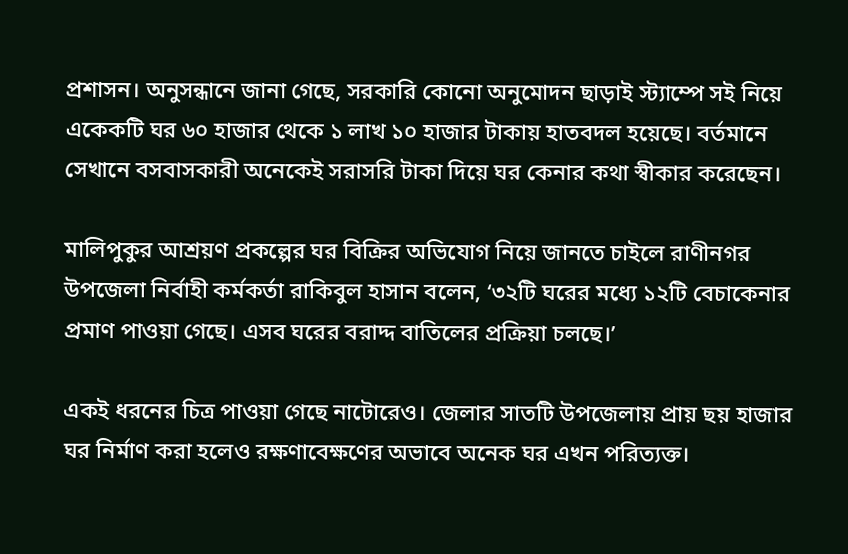প্রশাসন। অনুসন্ধানে জানা গেছে, সরকারি কোনো অনুমোদন ছাড়াই স্ট্যাম্পে সই নিয়ে একেকটি ঘর ৬০ হাজার থেকে ১ লাখ ১০ হাজার টাকায় হাতবদল হয়েছে। বর্তমানে সেখানে বসবাসকারী অনেকেই সরাসরি টাকা দিয়ে ঘর কেনার কথা স্বীকার করেছেন।

মালিপুকুর আশ্রয়ণ প্রকল্পের ঘর বিক্রির অভিযোগ নিয়ে জানতে চাইলে রাণীনগর উপজেলা নির্বাহী কর্মকর্তা রাকিবুল হাসান বলেন, ‘৩২টি ঘরের মধ্যে ১২টি বেচাকেনার প্রমাণ পাওয়া গেছে। এসব ঘরের বরাদ্দ বাতিলের প্রক্রিয়া চলছে।’

একই ধরনের চিত্র পাওয়া গেছে নাটোরেও। জেলার সাতটি উপজেলায় প্রায় ছয় হাজার ঘর নির্মাণ করা হলেও রক্ষণাবেক্ষণের অভাবে অনেক ঘর এখন পরিত্যক্ত।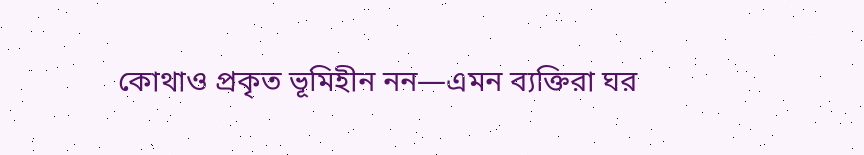কোথাও প্রকৃত ভূমিহীন নন—এমন ব্যক্তিরা ঘর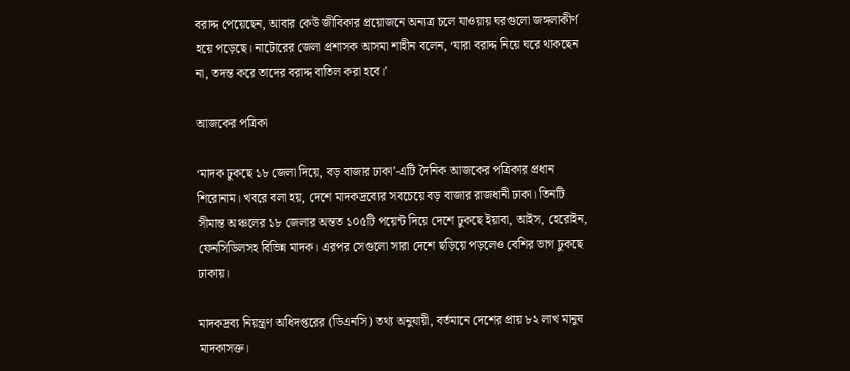বরাদ্দ পেয়েছেন, আবার কেউ জীবিকার প্রয়োজনে অন্যত্র চলে যাওয়ায় ঘরগুলো জঙ্গলাকীর্ণ হয়ে পড়েছে। নাটোরের জেলা প্রশাসক আসমা শাহীন বলেন, ‘যারা বরাদ্দ নিয়ে ঘরে থাকছেন না, তদন্ত করে তাদের বরাদ্দ বাতিল করা হবে।’

আজকের পত্রিকা

‘মাদক ঢুকছে ১৮ জেলা দিয়ে, বড় বাজার ঢাকা’-এটি দৈনিক আজকের পত্রিকার প্রধান শিরোনাম। খবরে বলা হয়, দেশে মাদকদ্রব্যের সবচেয়ে বড় বাজার রাজধানী ঢাকা। তিনটি সীমান্ত অঞ্চলের ১৮ জেলার অন্তত ১০৫টি পয়েন্ট দিয়ে দেশে ঢুকছে ইয়াবা, আইস, হেরোইন, ফেনসিডিলসহ বিভিন্ন মাদক। এরপর সেগুলো সারা দেশে ছড়িয়ে পড়লেও বেশির ভাগ ঢুকছে ঢাকায়।

মাদকদ্রব্য নিয়ন্ত্রণ অধিদপ্তরের (ডিএনসি) তথ্য অনুযায়ী, বর্তমানে দেশের প্রায় ৮২ লাখ মানুষ মাদকাসক্ত।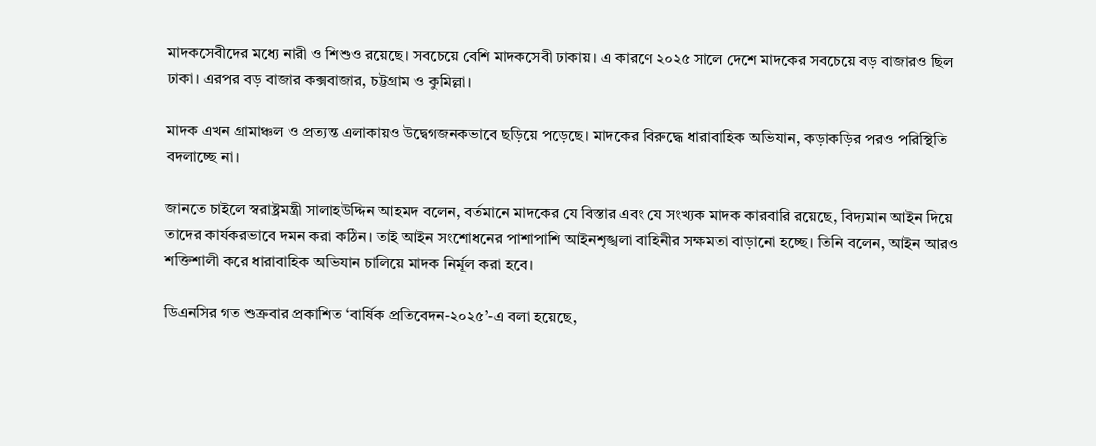মাদকসেবীদের মধ্যে নারী ও শিশুও রয়েছে। সবচেয়ে বেশি মাদকসেবী ঢাকায়। এ কারণে ২০২৫ সালে দেশে মাদকের সবচেয়ে বড় বাজারও ছিল ঢাকা। এরপর বড় বাজার কক্সবাজার, চট্টগ্রাম ও কুমিল্লা।

মাদক এখন গ্রামাঞ্চল ও প্রত্যন্ত এলাকায়ও উদ্বেগজনকভাবে ছড়িয়ে পড়েছে। মাদকের বিরুদ্ধে ধারাবাহিক অভিযান, কড়াকড়ির পরও পরিস্থিতি বদলাচ্ছে না।

জানতে চাইলে স্বরাষ্ট্রমন্ত্রী সালাহউদ্দিন আহমদ বলেন, বর্তমানে মাদকের যে বিস্তার এবং যে সংখ্যক মাদক কারবারি রয়েছে, বিদ্যমান আইন দিয়ে তাদের কার্যকরভাবে দমন করা কঠিন। তাই আইন সংশোধনের পাশাপাশি আইনশৃঙ্খলা বাহিনীর সক্ষমতা বাড়ানো হচ্ছে। তিনি বলেন, আইন আরও শক্তিশালী করে ধারাবাহিক অভিযান চালিয়ে মাদক নির্মূল করা হবে।

ডিএনসির গত শুক্রবার প্রকাশিত ‘বার্ষিক প্রতিবেদন-২০২৫’-এ বলা হয়েছে,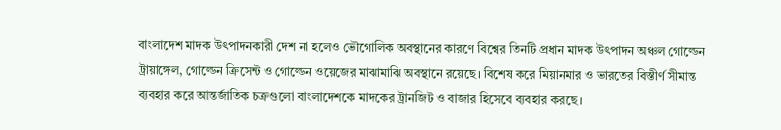বাংলাদেশ মাদক উৎপাদনকারী দেশ না হলেও ভৌগোলিক অবস্থানের কারণে বিশ্বের তিনটি প্রধান মাদক উৎপাদন অঞ্চল গোল্ডেন ট্রায়াঙ্গেল, গোল্ডেন ক্রিসেন্ট ও গোল্ডেন ওয়েজের মাঝামাঝি অবস্থানে রয়েছে। বিশেষ করে মিয়ানমার ও ভারতের বিস্তীর্ণ সীমান্ত ব্যবহার করে আন্তর্জাতিক চক্রগুলো বাংলাদেশকে মাদকের ট্রানজিট ও বাজার হিসেবে ব্যবহার করছে।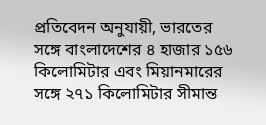প্রতিবেদন অনুযায়ী, ভারতের সঙ্গে বাংলাদেশের ৪ হাজার ১৫৬ কিলোমিটার এবং মিয়ানমারের সঙ্গে ২৭১ কিলোমিটার সীমান্ত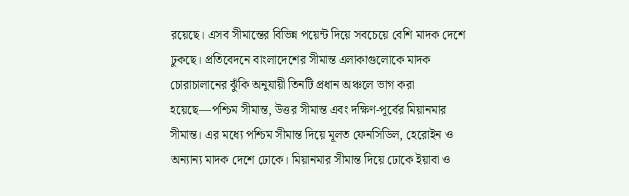রয়েছে। এসব সীমান্তের বিভিন্ন পয়েন্ট দিয়ে সবচেয়ে বেশি মাদক দেশে ঢুকছে। প্রতিবেদনে বাংলাদেশের সীমান্ত এলাকাগুলোকে মাদক চোরাচালানের ঝুঁকি অনুযায়ী তিনটি প্রধান অঞ্চলে ভাগ করা হয়েছে—পশ্চিম সীমান্ত, উত্তর সীমান্ত এবং দক্ষিণ-পূর্বের মিয়ানমার সীমান্ত। এর মধ্যে পশ্চিম সীমান্ত দিয়ে মূলত ফেনসিডিল, হেরোইন ও অন্যান্য মাদক দেশে ঢোকে। মিয়ানমার সীমান্ত দিয়ে ঢোকে ইয়াবা ও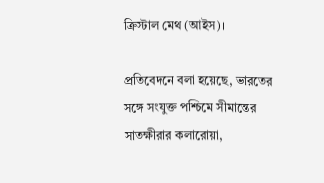ক্রিস্টাল মেথ (আইস)।

প্রতিবেদনে বলা হয়েছে, ভারতের সঙ্গে সংযুক্ত পশ্চিমে সীমান্তের সাতক্ষীরার কলারোয়া,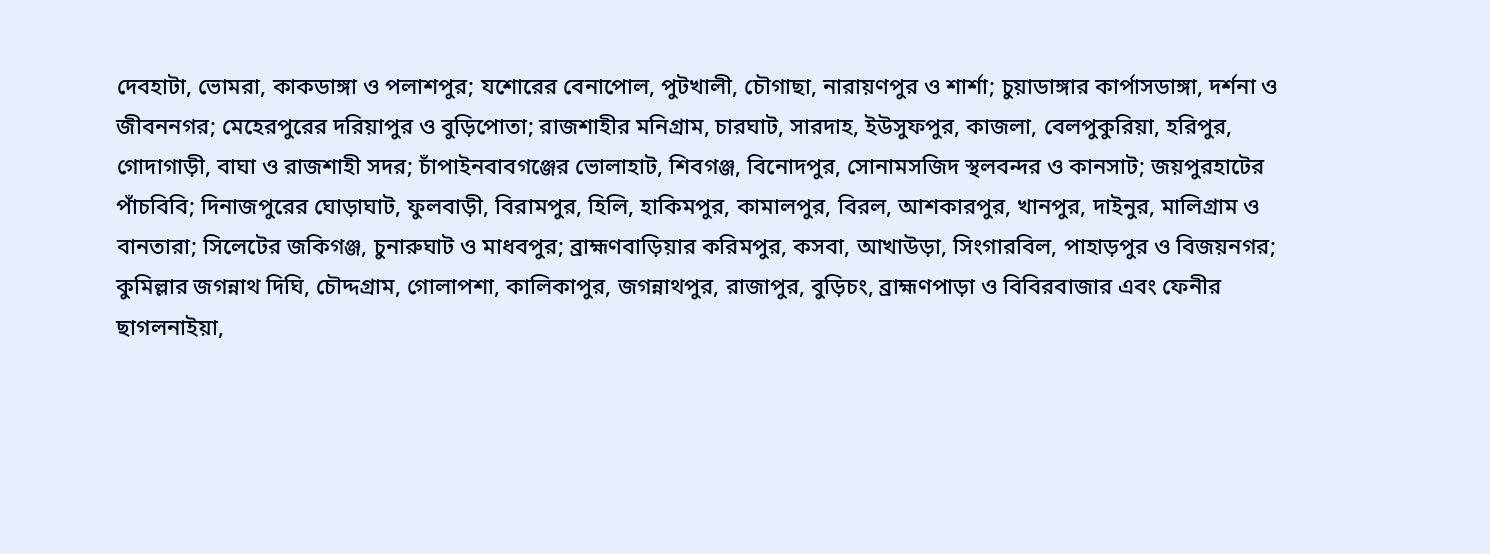দেবহাটা, ভোমরা, কাকডাঙ্গা ও পলাশপুর; যশোরের বেনাপোল, পুটখালী, চৌগাছা, নারায়ণপুর ও শার্শা; চুয়াডাঙ্গার কার্পাসডাঙ্গা, দর্শনা ও জীবননগর; মেহেরপুরের দরিয়াপুর ও বুড়িপোতা; রাজশাহীর মনিগ্রাম, চারঘাট, সারদাহ, ইউসুফপুর, কাজলা, বেলপুকুরিয়া, হরিপুর, গোদাগাড়ী, বাঘা ও রাজশাহী সদর; চাঁপাইনবাবগঞ্জের ভোলাহাট, শিবগঞ্জ, বিনোদপুর, সোনামসজিদ স্থলবন্দর ও কানসাট; জয়পুরহাটের পাঁচবিবি; দিনাজপুরের ঘোড়াঘাট, ফুলবাড়ী, বিরামপুর, হিলি, হাকিমপুর, কামালপুর, বিরল, আশকারপুর, খানপুর, দাইনুর, মালিগ্রাম ও বানতারা; সিলেটের জকিগঞ্জ, চুনারুঘাট ও মাধবপুর; ব্রাহ্মণবাড়িয়ার করিমপুর, কসবা, আখাউড়া, সিংগারবিল, পাহাড়পুর ও বিজয়নগর; কুমিল্লার জগন্নাথ দিঘি, চৌদ্দগ্রাম, গোলাপশা, কালিকাপুর, জগন্নাথপুর, রাজাপুর, বুড়িচং, ব্রাহ্মণপাড়া ও বিবিরবাজার এবং ফেনীর ছাগলনাইয়া,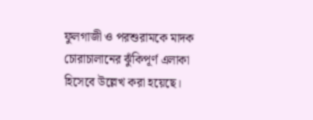ফুলগাজী ও পরশুরামকে মাদক চোরাচালানের ঝুঁকিপূর্ণ এলাকা হিসেবে উল্লেখ করা হয়েছে।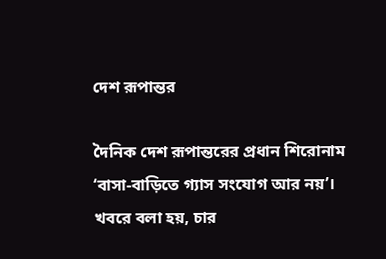দেশ রূপান্তর

দৈনিক দেশ রূপান্তরের প্রধান শিরোনাম ‘বাসা-বাড়িতে গ্যাস সংযোগ আর নয়’। খবরে বলা হয়, চার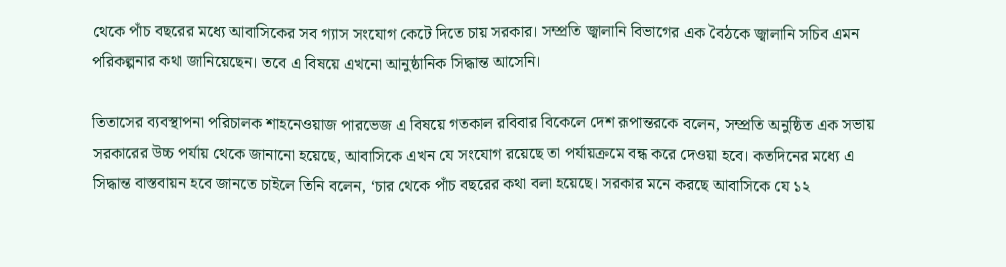থেকে পাঁচ বছরের মধ্যে আবাসিকের সব গ্যাস সংযোগ কেটে দিতে চায় সরকার। সম্প্রতি জ্বালানি বিভাগের এক বৈঠকে জ্বালানি সচিব এমন পরিকল্পনার কথা জানিয়েছেন। তবে এ বিষয়ে এখনো আনুষ্ঠানিক সিদ্ধান্ত আসেনি।

তিতাসের ব্যবস্থাপনা পরিচালক শাহনেওয়াজ পারভেজ এ বিষয়ে গতকাল রবিবার বিকেলে দেশ রূপান্তরকে বলেন, সম্প্রতি অনুষ্ঠিত এক সভায় সরকারের উচ্চ পর্যায় থেকে জানানো হয়েছে, আবাসিকে এখন যে সংযোগ রয়েছে তা পর্যায়ক্রমে বন্ধ করে দেওয়া হবে। কতদিনের মধ্যে এ সিদ্ধান্ত বাস্তবায়ন হবে জানতে চাইলে তিনি বলেন, ‘চার থেকে পাঁচ বছরের কথা বলা হয়েছে। সরকার মনে করছে আবাসিকে যে ১২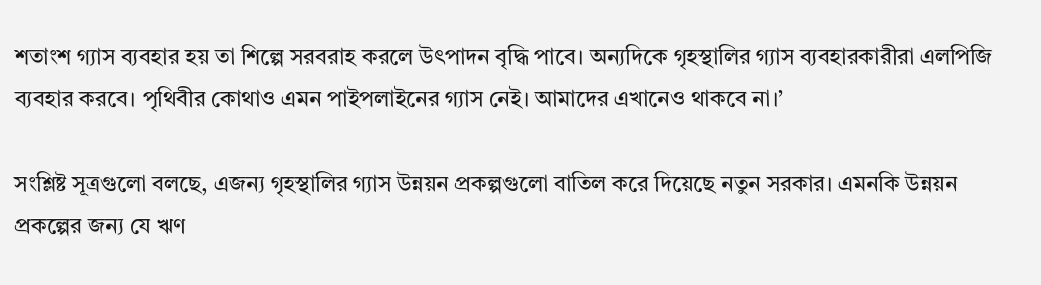শতাংশ গ্যাস ব্যবহার হয় তা শিল্পে সরবরাহ করলে উৎপাদন বৃদ্ধি পাবে। অন্যদিকে গৃহস্থালির গ্যাস ব্যবহারকারীরা এলপিজি ব্যবহার করবে। পৃথিবীর কোথাও এমন পাইপলাইনের গ্যাস নেই। আমাদের এখানেও থাকবে না।’

সংশ্লিষ্ট সূত্রগুলো বলছে, এজন্য গৃহস্থালির গ্যাস উন্নয়ন প্রকল্পগুলো বাতিল করে দিয়েছে নতুন সরকার। এমনকি উন্নয়ন প্রকল্পের জন্য যে ঋণ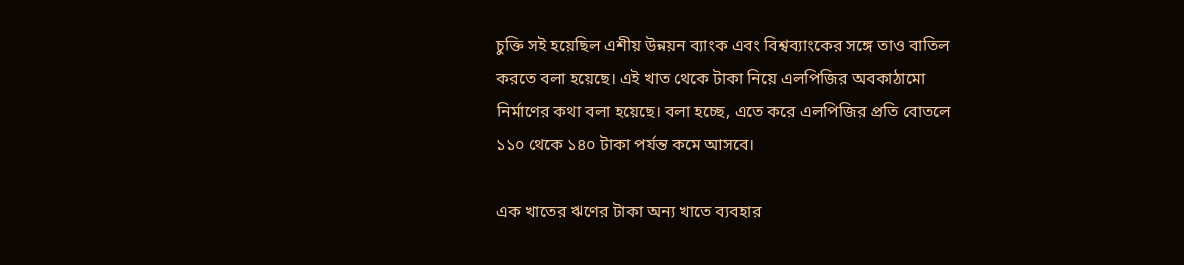চুক্তি সই হয়েছিল এশীয় উন্নয়ন ব্যাংক এবং বিশ্বব্যাংকের সঙ্গে তাও বাতিল করতে বলা হয়েছে। এই খাত থেকে টাকা নিয়ে এলপিজির অবকাঠামো নির্মাণের কথা বলা হয়েছে। বলা হচ্ছে, এতে করে এলপিজির প্রতি বোতলে ১১০ থেকে ১৪০ টাকা পর্যন্ত কমে আসবে।

এক খাতের ঋণের টাকা অন্য খাতে ব্যবহার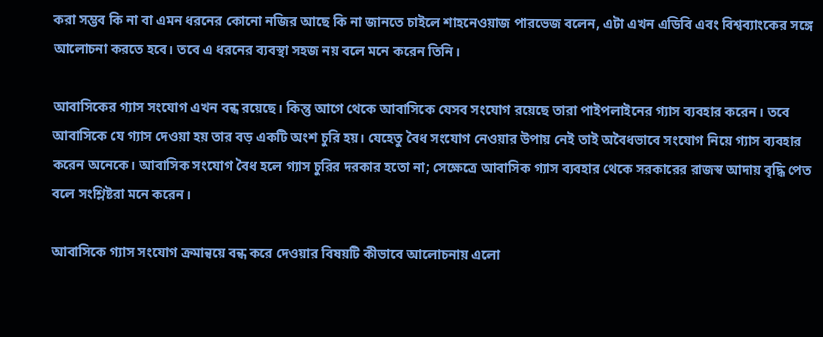করা সম্ভব কি না বা এমন ধরনের কোনো নজির আছে কি না জানতে চাইলে শাহনেওয়াজ পারভেজ বলেন, এটা এখন এডিবি এবং বিশ্বব্যাংকের সঙ্গে আলোচনা করতে হবে। তবে এ ধরনের ব্যবস্থা সহজ নয় বলে মনে করেন তিনি।

আবাসিকের গ্যাস সংযোগ এখন বন্ধ রয়েছে। কিন্তু আগে থেকে আবাসিকে যেসব সংযোগ রয়েছে তারা পাইপলাইনের গ্যাস ব্যবহার করেন। তবে আবাসিকে যে গ্যাস দেওয়া হয় তার বড় একটি অংশ চুরি হয়। যেহেতু বৈধ সংযোগ নেওয়ার উপায় নেই তাই অবৈধভাবে সংযোগ নিয়ে গ্যাস ব্যবহার করেন অনেকে। আবাসিক সংযোগ বৈধ হলে গ্যাস চুরির দরকার হতো না; সেক্ষেত্রে আবাসিক গ্যাস ব্যবহার থেকে সরকারের রাজস্ব আদায় বৃদ্ধি পেত বলে সংশ্লিষ্টরা মনে করেন।

আবাসিকে গ্যাস সংযোগ ক্রমান্বয়ে বন্ধ করে দেওয়ার বিষয়টি কীভাবে আলোচনায় এলো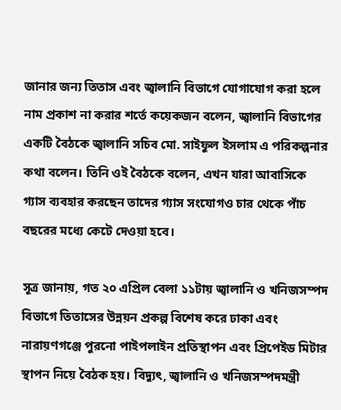জানার জন্য তিতাস এবং জ্বালানি বিভাগে যোগাযোগ করা হলে নাম প্রকাশ না করার শর্তে কয়েকজন বলেন, জ্বালানি বিভাগের একটি বৈঠকে জ্বালানি সচিব মো. সাইফুল ইসলাম এ পরিকল্পনার কথা বলেন। তিনি ওই বৈঠকে বলেন, এখন যারা আবাসিকে গ্যাস ব্যবহার করছেন তাদের গ্যাস সংযোগও চার থেকে পাঁচ বছরের মধ্যে কেটে দেওয়া হবে।

সূত্র জানায়, গত ২০ এপ্রিল বেলা ১১টায় জ্বালানি ও খনিজসম্পদ বিভাগে তিতাসের উন্নয়ন প্রকল্প বিশেষ করে ঢাকা এবং নারায়ণগঞ্জে পুরনো পাইপলাইন প্রতিস্থাপন এবং প্রিপেইড মিটার স্থাপন নিয়ে বৈঠক হয়। বিদ্যুৎ, জ্বালানি ও খনিজসম্পদমন্ত্রী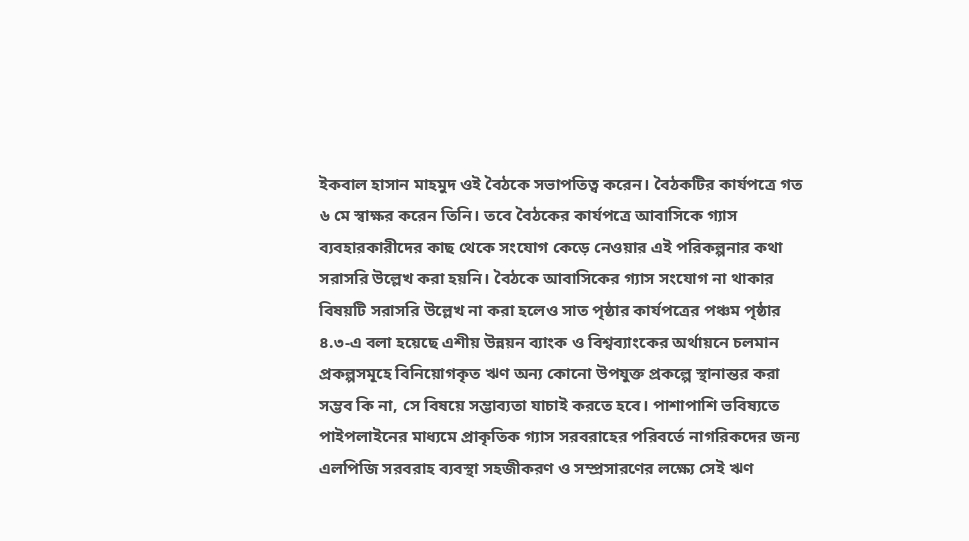ইকবাল হাসান মাহমুদ ওই বৈঠকে সভাপতিত্ব করেন। বৈঠকটির কার্যপত্রে গত ৬ মে স্বাক্ষর করেন তিনি। তবে বৈঠকের কার্যপত্রে আবাসিকে গ্যাস ব্যবহারকারীদের কাছ থেকে সংযোগ কেড়ে নেওয়ার এই পরিকল্পনার কথা সরাসরি উল্লেখ করা হয়নি। বৈঠকে আবাসিকের গ্যাস সংযোগ না থাকার বিষয়টি সরাসরি উল্লেখ না করা হলেও সাত পৃষ্ঠার কার্যপত্রের পঞ্চম পৃষ্ঠার ৪.৩-এ বলা হয়েছে এশীয় উন্নয়ন ব্যাংক ও বিশ্বব্যাংকের অর্থায়নে চলমান প্রকল্পসমূহে বিনিয়োগকৃত ঋণ অন্য কোনো উপযুক্ত প্রকল্পে স্থানান্তর করা সম্ভব কি না, সে বিষয়ে সম্ভাব্যতা যাচাই করতে হবে। পাশাপাশি ভবিষ্যতে পাইপলাইনের মাধ্যমে প্রাকৃতিক গ্যাস সরবরাহের পরিবর্তে নাগরিকদের জন্য এলপিজি সরবরাহ ব্যবস্থা সহজীকরণ ও সম্প্রসারণের লক্ষ্যে সেই ঋণ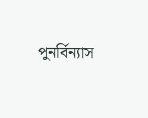পুনর্বিন্যাস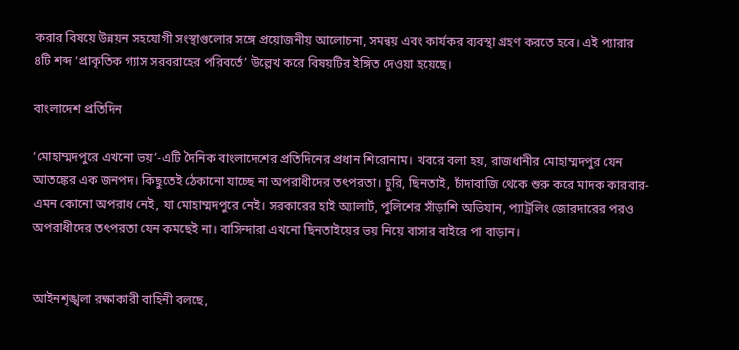করার বিষয়ে উন্নয়ন সহযোগী সংস্থাগুলোর সঙ্গে প্রয়োজনীয় আলোচনা, সমন্বয় এবং কার্যকর ব্যবস্থা গ্রহণ করতে হবে। এই প্যারার ৪টি শব্দ ‘প্রাকৃতিক গ্যাস সরবরাহের পরিবর্তে’ উল্লেখ করে বিষয়টির ইঙ্গিত দেওয়া হয়েছে।

বাংলাদেশ প্রতিদিন

‘মোহাম্মদপুরে এখনো ভয়’-এটি দৈনিক বাংলাদেশের প্রতিদিনের প্রধান শিরোনাম। খবরে বলা হয়, রাজধানীর মোহাম্মদপুর যেন আতঙ্কের এক জনপদ। কিছুতেই ঠেকানো যাচ্ছে না অপরাধীদের তৎপরতা। চুরি, ছিনতাই, চাঁদাবাজি থেকে শুরু করে মাদক কারবার-এমন কোনো অপরাধ নেই, যা মোহাম্মদপুরে নেই। সরকারের হাই অ্যালার্ট, পুলিশের সাঁড়াশি অভিযান, প্যাট্রলিং জোরদারের পরও অপরাধীদের তৎপরতা যেন কমছেই না। বাসিন্দারা এখনো ছিনতাইয়ের ভয় নিয়ে বাসার বাইরে পা বাড়ান।


আইনশৃঙ্খলা রক্ষাকারী বাহিনী বলছে,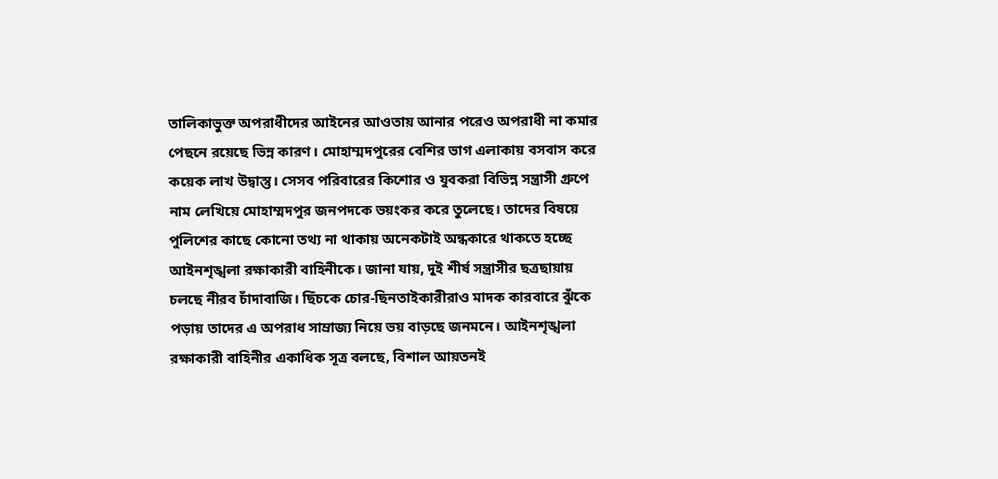তালিকাভুক্ত অপরাধীদের আইনের আওতায় আনার পরেও অপরাধী না কমার পেছনে রয়েছে ভিন্ন কারণ। মোহাম্মদপুরের বেশির ভাগ এলাকায় বসবাস করে কয়েক লাখ উদ্বাস্তু। সেসব পরিবারের কিশোর ও যুবকরা বিভিন্ন সন্ত্রাসী গ্রুপে নাম লেখিয়ে মোহাম্মদপুর জনপদকে ভয়ংকর করে তুলেছে। তাদের বিষয়ে পুলিশের কাছে কোনো তথ্য না থাকায় অনেকটাই অন্ধকারে থাকতে হচ্ছে আইনশৃঙ্খলা রক্ষাকারী বাহিনীকে। জানা যায়, দুই শীর্ষ সন্ত্রাসীর ছত্রছায়ায় চলছে নীরব চাঁদাবাজি। ছিঁচকে চোর-ছিনতাইকারীরাও মাদক কারবারে ঝুঁকে পড়ায় তাদের এ অপরাধ সাম্রাজ্য নিয়ে ভয় বাড়ছে জনমনে। আইনশৃঙ্খলা রক্ষাকারী বাহিনীর একাধিক সূত্র বলছে, বিশাল আয়তনই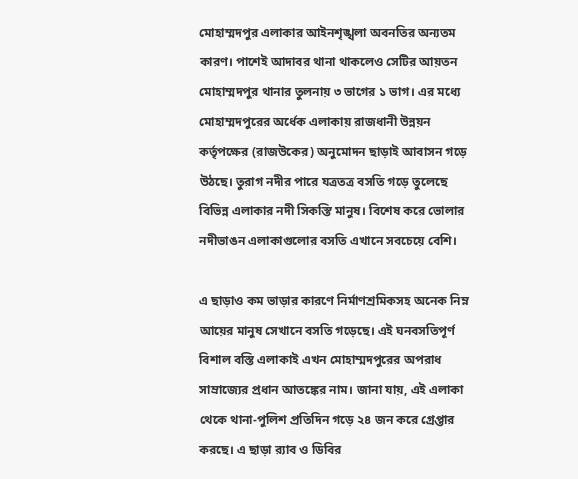মোহাম্মদপুর এলাকার আইনশৃঙ্খলা অবনতির অন্যতম কারণ। পাশেই আদাবর থানা থাকলেও সেটির আয়তন মোহাম্মদপুর থানার তুলনায় ৩ ভাগের ১ ভাগ। এর মধ্যে মোহাম্মদপুরের অর্ধেক এলাকায় রাজধানী উন্নয়ন কর্তৃপক্ষের (রাজউকের) অনুমোদন ছাড়াই আবাসন গড়ে উঠছে। তুরাগ নদীর পারে যত্রতত্র বসতি গড়ে তুলেছে বিভিন্ন এলাকার নদী সিকস্তি মানুষ। বিশেষ করে ভোলার নদীভাঙন এলাকাগুলোর বসতি এখানে সবচেয়ে বেশি।

এ ছাড়াও কম ভাড়ার কারণে নির্মাণশ্রমিকসহ অনেক নিম্ন আয়ের মানুষ সেখানে বসতি গড়েছে। এই ঘনবসতিপূর্ণ বিশাল বস্তি এলাকাই এখন মোহাম্মদপুরের অপরাধ সাম্রাজ্যের প্রধান আতঙ্কের নাম। জানা যায়, এই এলাকা থেকে থানা-পুলিশ প্রতিদিন গড়ে ২৪ জন করে গ্রেপ্তার করছে। এ ছাড়া র‌্যাব ও ডিবির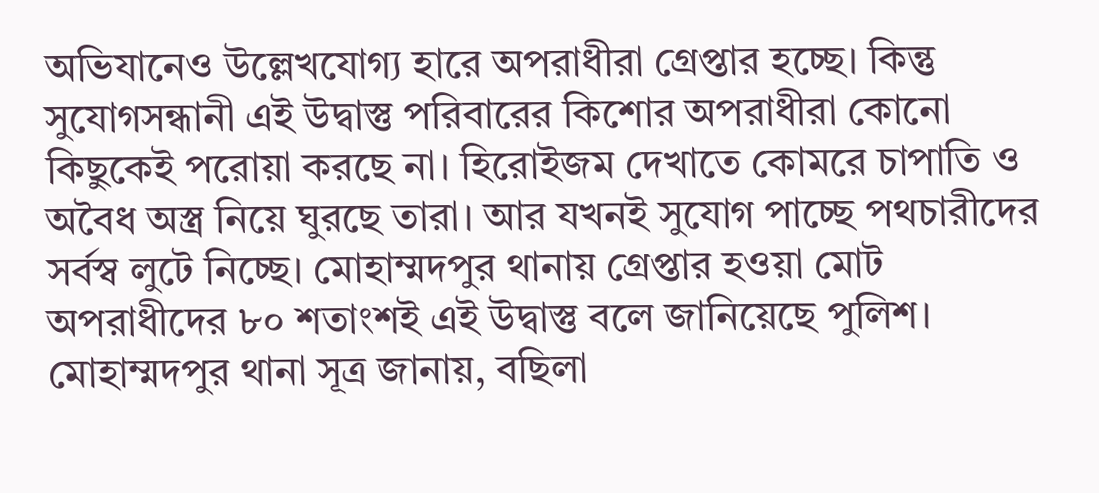অভিযানেও উল্লেখযোগ্য হারে অপরাধীরা গ্রেপ্তার হচ্ছে। কিন্তু সুযোগসন্ধানী এই উদ্বাস্তু পরিবারের কিশোর অপরাধীরা কোনো কিছুকেই পরোয়া করছে না। হিরোইজম দেখাতে কোমরে চাপাতি ও অবৈধ অস্ত্র নিয়ে ঘুরছে তারা। আর যখনই সুযোগ পাচ্ছে পথচারীদের সর্বস্ব লুটে নিচ্ছে। মোহাম্মদপুর থানায় গ্রেপ্তার হওয়া মোট অপরাধীদের ৮০ শতাংশই এই উদ্বাস্তু বলে জানিয়েছে পুলিশ। মোহাম্মদপুর থানা সূত্র জানায়, বছিলা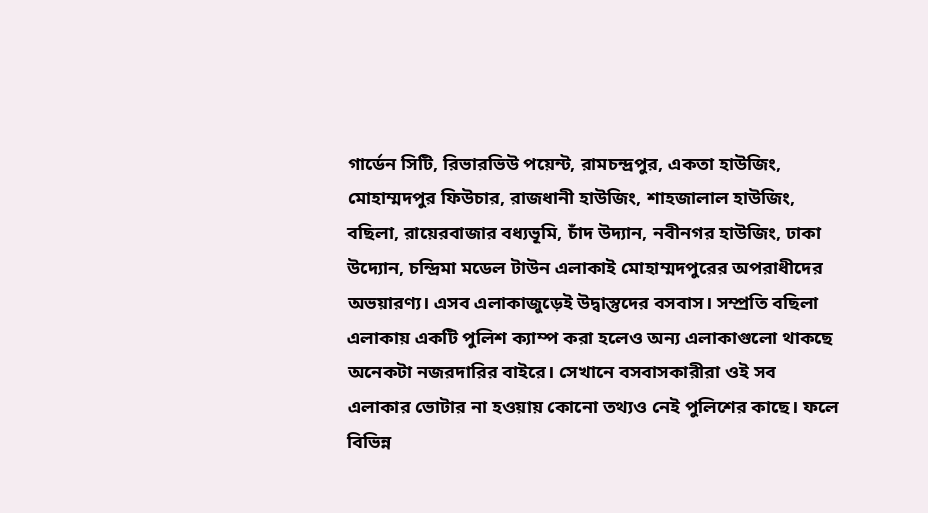গার্ডেন সিটি, রিভারভিউ পয়েন্ট, রামচন্দ্রপুর, একতা হাউজিং, মোহাম্মদপুর ফিউচার, রাজধানী হাউজিং, শাহজালাল হাউজিং, বছিলা, রায়েরবাজার বধ্যভূমি, চাঁদ উদ্যান, নবীনগর হাউজিং, ঢাকা উদ্যোন, চন্দ্রিমা মডেল টাউন এলাকাই মোহাম্মদপুরের অপরাধীদের অভয়ারণ্য। এসব এলাকাজুড়েই উদ্বাস্তুদের বসবাস। সম্প্রতি বছিলা এলাকায় একটি পুলিশ ক্যাম্প করা হলেও অন্য এলাকাগুলো থাকছে অনেকটা নজরদারির বাইরে। সেখানে বসবাসকারীরা ওই সব এলাকার ভোটার না হওয়ায় কোনো তথ্যও নেই পুলিশের কাছে। ফলে বিভিন্ন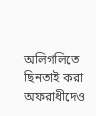অলিগলিতে ছিনতাই করা অফরাধীদেও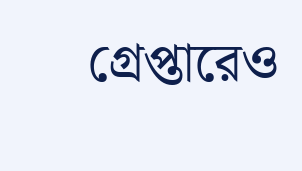গ্রেপ্তারেও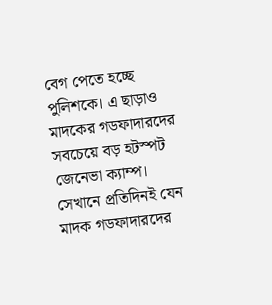বেগ পেতে হচ্ছে পুলিশকে। এ ছাড়াও মাদকের গডফাদারদের সবচেয়ে বড় হটস্পট জেনেভা ক্যাম্প। সেখানে প্রতিদিনই যেন মাদক গডফাদারদের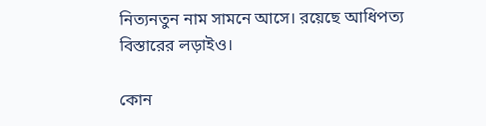নিত্যনতুন নাম সামনে আসে। রয়েছে আধিপত্য বিস্তারের লড়াইও।

কোন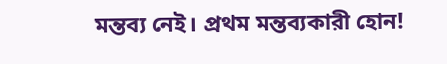মন্তব্য নেই। প্রথম মন্তব্যকারী হোন!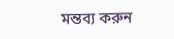মন্তব্য করুন